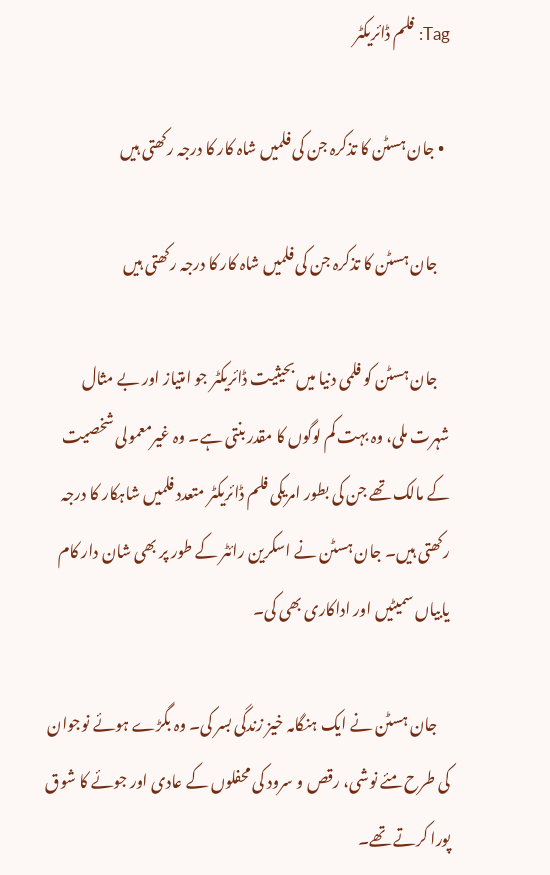Tag: فلم ڈائریکٹر

  • جان ہسٹن کا تذکرہ جن کی فلمیں‌ شاہ کار کا درجہ رکھتی ہیں

    جان ہسٹن کا تذکرہ جن کی فلمیں‌ شاہ کار کا درجہ رکھتی ہیں

    جان ہسٹن کو فلمی دنیا میں بحیثیت ڈائریکٹر جو امتیاز اور بے مثال شہرت ملی، وہ بہت کم لوگوں کا مقدر بنتی ہے۔ وہ غیرمعمولی شخصیت کے مالک تھے جن کی بطور امریکی فلم ڈائریکٹر متعدد فلمیں شاہکار کا درجہ رکھتی ہیں۔ جان ہسٹن نے اسکرین رائٹر کے طور پر بھی شان دار کام یابیاں سمیٹیں اور اداکاری بھی کی۔

    جان ہسٹن نے ایک ہنگامہ خیز زندگی بسر کی۔ وہ بگڑے ہوئے نوجوان کی طرح مئے نوشی، رقص و سرود کی محفلوں کے عادی اور جوئے کا شوق پورا کرتے تھے۔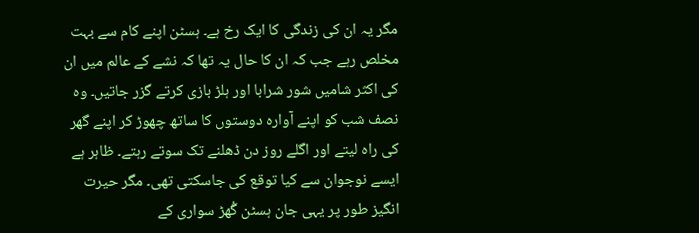مگر یہ ان کی زندگی کا ایک رخ ہے۔ ہسٹن اپنے کام سے بہت مخلص رہے جب کہ ان کا حال یہ تھا کہ نشے کے عالم میں ان کی اکثر شامیں شور شرابا اور ہلڑ بازی کرتے گزر جاتیں۔ وہ نصف شب کو اپنے آوارہ دوستوں کا ساتھ چھوڑ کر اپنے گھر کی راہ لیتے اور اگلے روز دن ڈھلنے تک سوتے رہتے۔ ظاہر ہے ایسے نوجوان سے کیا توقع کی جاسکتی تھی۔ مگر حیرت انگیز طور پر یہی جان ہسٹن گُھڑ سواری کے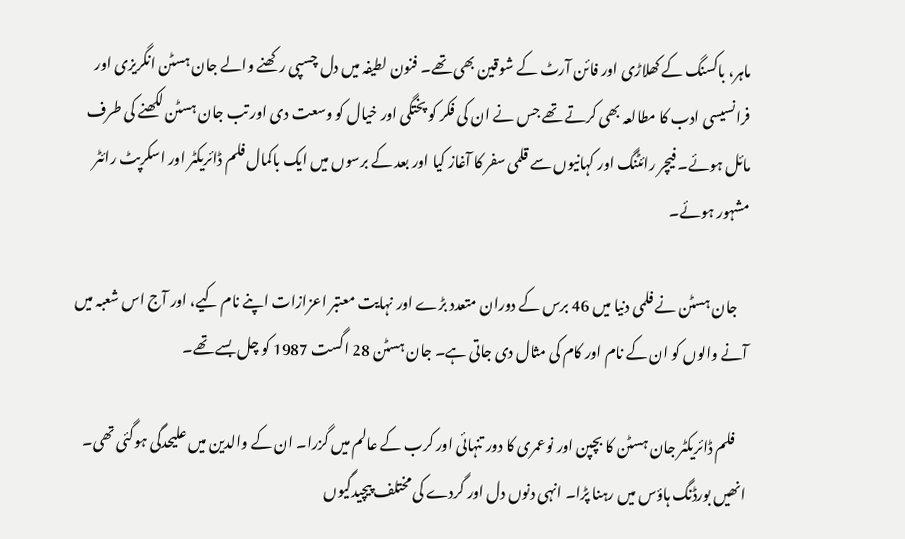ماہر، باکسنگ کے کھلاڑی اور فائن آرٹ کے شوقین بھی تھے۔ فنون لطیفہ میں دل چسپی رکھنے والے جان ہسٹن انگریزی اور فرانسیسی ادب کا مطالعہ بھی کرتے تھے جس نے ان کی فکر کو پختگی اور خیال کو وسعت دی اور تب جان ہسٹن لکھنے کی طرف مائل ہوئے۔ فیچر رائٹنگ اور کہانیوں سے قلمی سفر کا آغاز کیا اور بعد کے برسوں میں ایک باکمال فلم ڈائریکٹر اور اسکرپٹ رائٹر مشہور ہوئے۔

    جان ہسٹن نے فلمی دنیا میں 46 برس کے دوران متعدد بڑے اور نہایت معتبر اعزازات اپنے نام کیے، اور آج اس شعبہ میں آنے والوں کو ان کے نام اور کام کی مثال دی جاتی ہے۔ جان ہسٹن 28 اگست 1987 کو چل بسے تھے۔

    فلم ڈائریکٹر جان ہسٹن کا بچپن اور نوعمری کا دور تنہائی اور کرب کے عالم میں‌ گزرا۔ ان کے والدین میں علیحدگی ہوگئی تھی۔ انھیں بورڈنگ ہاؤس میں رہنا پڑا۔ انہی دنوں دل اور گردے کی مختلف پیچیدگیوں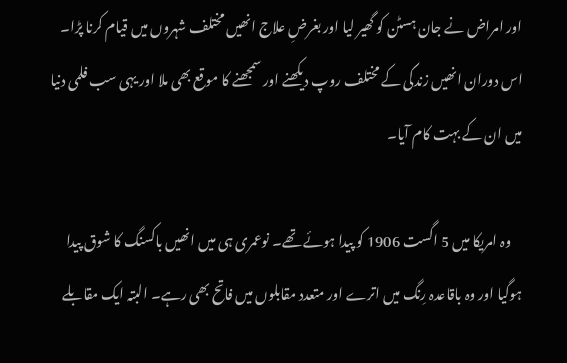اور امراض نے جان ہسٹن کو گھیر لیا اور بغرضِ علاج انھیں مختلف شہروں میں قیام کرنا پڑا۔ اس دوران انھیں زندگی کے مختلف روپ دیکھنے اور سمجھنے کا موقع بھی ملا اور یہی سب فلمی دنیا میں ان کے بہت کام آیا۔

    وہ امریکا میں 5 اگست 1906 کو پیدا ہوئے تھے۔ نوعمری ہی میں انھیں باکسنگ کا شوق پیدا ہوگیا اور وہ باقاعدہ رِنگ میں اترے اور متعدد مقابلوں میں فاتح بھی رہے۔ البتہ ایک مقابلے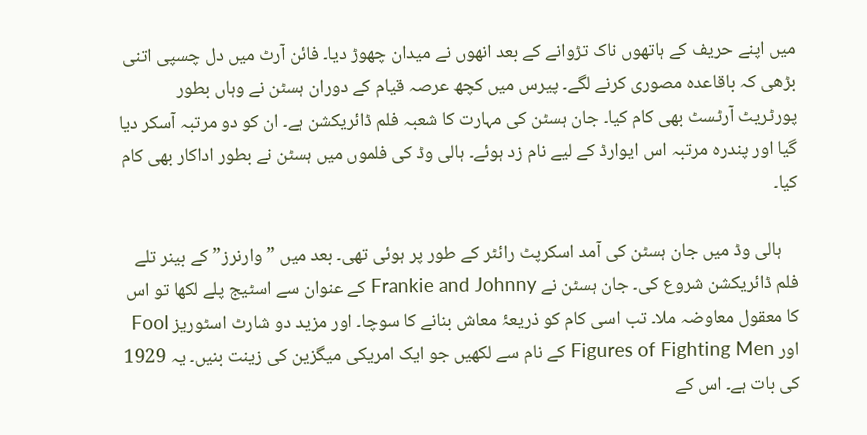میں اپنے حریف کے ہاتھوں ناک تڑوانے کے بعد انھوں نے میدان چھوڑ دیا۔ فائن آرٹ میں دل چسپی اتنی بڑھی کہ باقاعدہ مصوری کرنے لگے۔ پیرس میں کچھ عرصہ قیام کے دوران ہسٹن نے وہاں بطور پورٹریٹ آرٹسٹ بھی کام کیا۔ جان ہسٹن کی مہارت کا شعبہ فلم ڈائریکشن ہے۔ ان کو دو مرتبہ آسکر دیا گیا اور پندرہ مرتبہ اس ایوارڈ کے لیے نام زد ہوئے۔ ہالی وڈ کی فلموں میں ہسٹن نے بطور اداکار بھی کام کیا۔

    ہالی وڈ میں جان ہسٹن کی آمد اسکرپٹ رائٹر کے طور پر ہوئی تھی۔ بعد میں ”وارنرز” کے بینر تلے فلم ڈائریکشن شروع کی۔ جان ہسٹن نے Frankie and Johnny کے عنوان سے اسٹیج پلے لکھا تو اس کا معقول معاوضہ ملا۔ تب اسی کام کو ذریعۂ معاش بنانے کا سوچا۔ اور مزید دو شارٹ اسٹوریز Fool اور Figures of Fighting Men کے نام سے لکھیں جو ایک امریکی میگزین کی زینت بنیں۔ یہ 1929 کی بات ہے۔ اس کے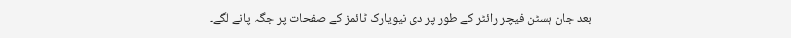بعد جان ہسٹن فیچر رائٹر کے طور پر دی نیویارک ٹائمز کے صفحات پر جگہ پانے لگے۔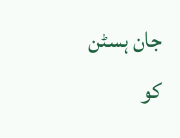جان ہسٹن کو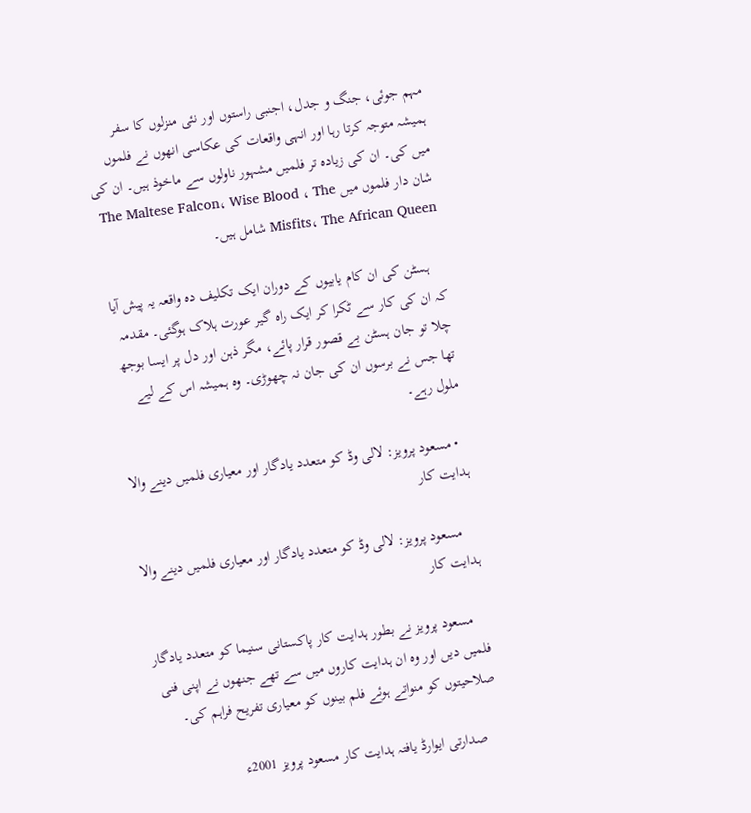مہم جوئی، جنگ و جدل، اجنبی راستوں اور نئی منزلوں کا سفر ہمیشہ متوجہ کرتا رہا اور انہی واقعات کی عکاسی انھوں نے فلموں میں کی۔ ان کی زیادہ تر فلمیں مشہور ناولوں سے ماخوذ ہیں۔ ان کی شان دار فلموں میں The Maltese Falcon، Wise Blood ، The Misfits، The African Queen شامل ہیں۔

    ہسٹن کی ان کام یابیوں کے دوران ایک تکلیف دہ واقعہ یہ پیش آیا کہ ان کی کار سے ٹکرا کر ایک راہ گیر عورت ہلاک ہوگئی۔ مقدمہ چلا تو جان ہسٹن بے قصور قرار پائے، مگر ذہن اور دل پر ایسا بوجھ تھا جس نے برسوں ان کی جان نہ چھوڑی۔ وہ ہمیشہ اس کے لیے ملول رہے۔

  • مسعود پرویز: لالی وڈ کو متعدد یادگار اور معیاری فلمیں دینے والا ہدایت کار

    مسعود پرویز: لالی وڈ کو متعدد یادگار اور معیاری فلمیں دینے والا ہدایت کار

    مسعود پرویز نے بطور ہدایت کار پاکستانی سنیما کو متعدد یادگار فلمیں دیں اور وہ ان ہدایت کاروں میں سے تھے جنھوں نے اپنی فنی صلاحیتوں کو منواتے ہوئے فلم بینوں کو معیاری تفریح فراہم کی۔

    صدارتی ایوارڈ یافتہ ہدایت کار مسعود پرویز 2001ء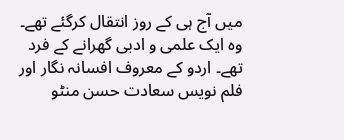میں ‌آج ہی کے روز انتقال کرگئے تھے۔ وہ ایک علمی و ادبی گھرانے کے فرد تھے۔ اردو کے معروف افسانہ نگار اور فلم نویس سعادت حسن منٹو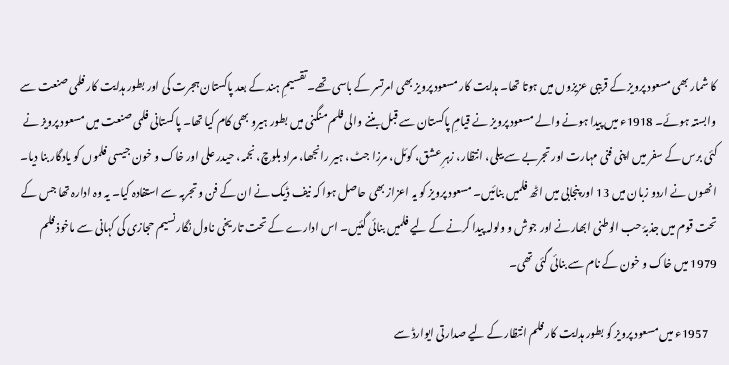کا شمار بھی مسعود پرویز کے قریبی عزیزوں میں ہوتا تھا۔ ہدایت کار مسعود پرویز بھی امرتسر کے باسی تھے۔ تقسیمِ ہند کے بعد پاکستان ہجرت کی اور بطور ہدایت کار فلمی صنعت سے وابستہ ہوئے۔ 1918ء میں پیدا ہونے والے مسعود پرویز نے قیامِ پاکستان سے قبل بننے والی فلم منگنی میں بطور ہیرو بھی کام کیا تھا۔ پاکستانی فلمی صنعت میں مسعود پرویز نے کئی برس کے سفر میں اپنی فنی مہارت اور تجربے سے بیلی، انتظار، زہرِ عشق، کوئل، مرزا جٹ، ہیر رانجھا، مراد بلوچ، نجمہ، حیدر علی اور خاک و خون جیسی فلموں کو یادگار بنا دیا۔ انھوں نے اردو زبان میں 13 اور پنجابی میں اٹھ فلمیں بنائیں۔ مسعود پرویز کو یہ اعزاز بھی حاصل ہوا کہ نیف ڈیک نے ان کے فن و تجربہ سے استفادہ کیا۔ یہ وہ ادارہ تھا جس کے تحت قوم میں جذبۂ حب الوطنی ابھارنے اور جوش و ولولہ پیدا کرنے کے لیے فلمیں‌ بنائی گئیں۔ اس ادارے کے تحت تاریخی ناول نگار نسیم حجازی کی کہانی سے ماخوذ فلم 1979 میں‌ خاک و خون کے نام سے بنائی گئی تھی۔

    1957ء میں مسعود پرویز کو بطور ہدایت کار فلم انتظار کے لیے صدارتی ایوارڈ سے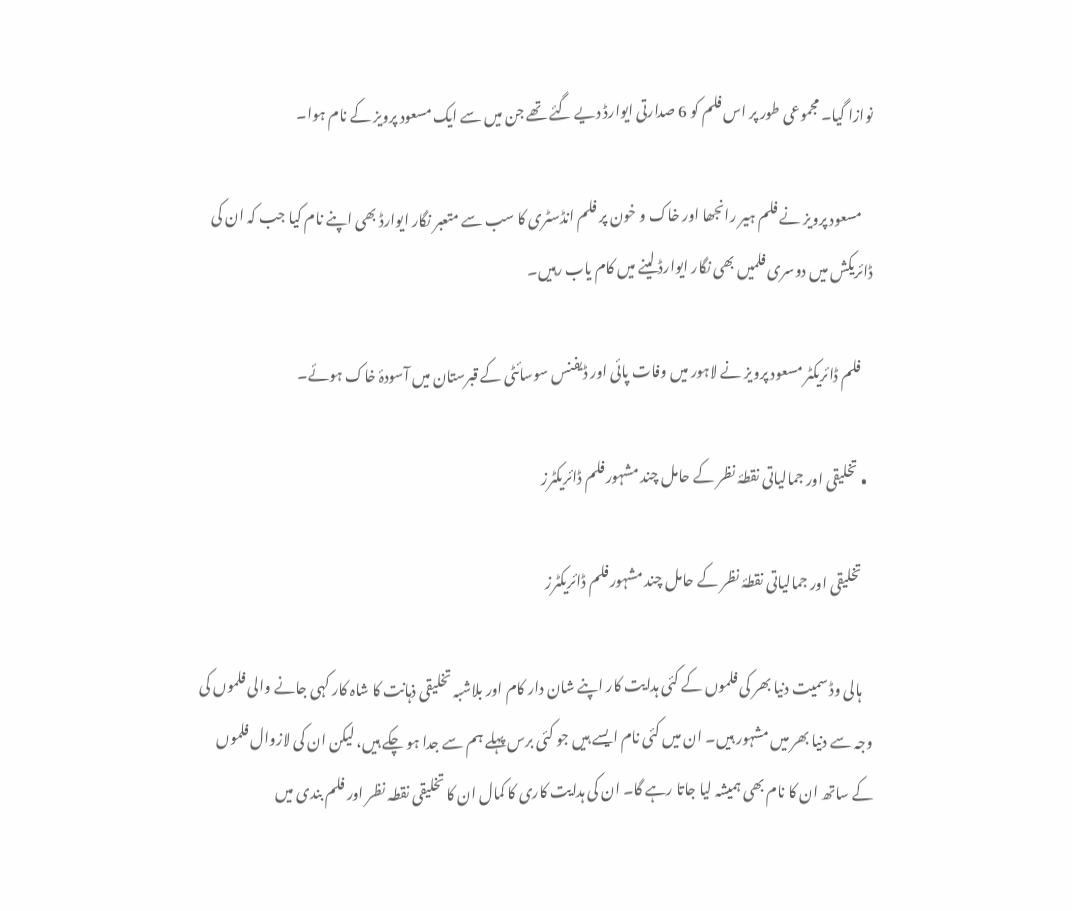نوازا گیا۔ مجموعی طور پر اس فلم کو 6 صدارتی ایوارڈ دیے گئے تھے جن میں سے ایک مسعود پرویز کے نام ہوا۔

    مسعود پرویز نے فلم ہیر رانجھا اور خاک و خون پر فلم انڈسٹری کا سب سے متعبر نگار ایوارڈ بھی اپنے نام کیا جب کہ ان کی ڈائریکش میں دوسری فلمیں بھی نگار ایوارڈ لینے میں کام یاب رہیں۔

    فلم ڈائریکٹر مسعود پرویز نے لاہور میں وفات پائی اور ڈیفنس سوسائٹی کے قبرستان میں آسودۂ خاک ہوئے۔

  • تخلیقی اور جمالیاتی نقطۂ نظر کے حامل چند مشہور فلم ڈائریکٹرز

    تخلیقی اور جمالیاتی نقطۂ نظر کے حامل چند مشہور فلم ڈائریکٹرز

    ہالی وڈ سمیت دنیا بھر کی فلموں کے کئی ہدایت کار اپنے شان دار کام اور بلاشبہ تخلیقی ذہانت کا شاہ کار کہی جانے والی فلموں کی وجہ سے دنیا بھر میں مشہور ہیں۔ ان میں کئی نام ایسے ہیں جو کئی برس پہلے ہم سے جدا ہو چکے ہیں، لیکن ان کی لازوال فلموں کے ساتھ ان کا نام بھی ہمیشہ لیا جاتا رہے گا۔ ان کی ہدایت کاری کا کمال ان کا تخلیقی نقطہ نظر اور فلم بندی میں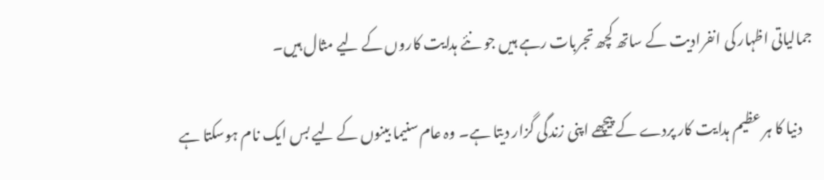جمالیاتی اظہار کی انفرادیت کے ساتھ کچھ تجربات رہے ہیں جو نئے ہدایت کاروں کے لیے مثال ہیں۔

    دنیا کا ہر عظیم ہدایت کار پردے کے پیچھے اپنی زندگی گزار دیتا ہے۔ وہ عام سنیما بینوں‌ کے لیے بس ایک نام ہوسکتا ہے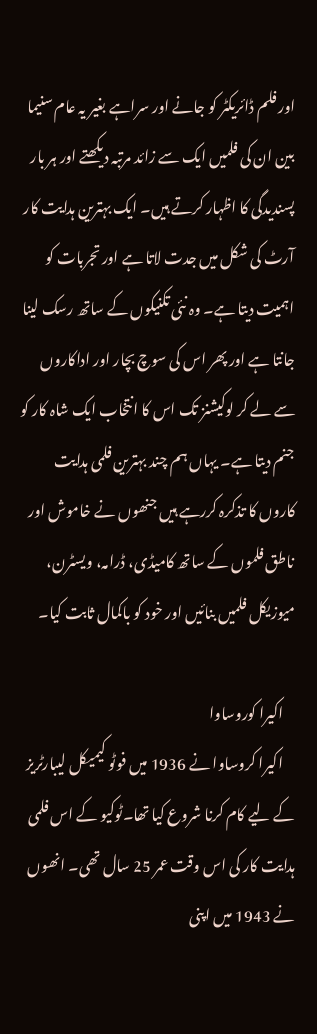اور فلم ڈائریکٹر کو جانے اور سراہے بغیر یہ عام سنیما بین ان کی فلمیں‌ ایک سے زائد مرتبہ دیکھتے اور ہر بار پسندیدگی کا اظہار کرتے ہیں۔ ایک بہترین ہدایت کار آرٹ کی شکل میں جدت لاتا ہے اور تجربات کو اہمیت دیتا ہے۔ وہ نئی تکنیکوں کے ساتھ رسک لینا جانتا ہے اور پھر اس کی سوچ بچار اور اداکاروں سے لے کر لوکیشنز تک اس کا انتخاب ایک شاہ کار کو جنم دیتا ہے۔ یہاں ہم چند بہترین فلمی ہدایت کاروں کا تذکرہ کررہے ہیں جنھوں نے خاموش اور ناطق فلموں کے ساتھ کامیڈی، ڈرامہ، ویسٹرن، میوزیکل فلمیں بنائیں اور خود کو باکمال ثابت کیا۔

    اکیرا کوروساوا
    اکیرا کروساوا نے 1936 میں فوٹو کیمیکل لیبارٹریز کے لیے کام کرنا شروع کیا تھا۔ٹوکیو کے اس فلمی ہدایت کار کی اس وقت عمر 25 سال تھی۔ انھوں نے 1943 میں اپنی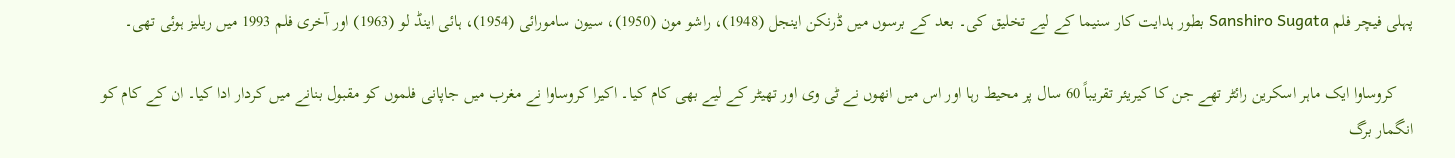پہلی فیچر فلم Sanshiro Sugata بطور ہدایت کار سنیما کے لیے تخلیق کی۔ بعد کے برسوں میں ڈرنکن اینجل (1948)، راشو مون (1950)، سیون سامورائی (1954)، ہائی اینڈ لو (1963) اور آخری فلم 1993 میں ریلیز ہوئی تھی۔

    کروساوا ایک ماہر اسکرین رائٹر تھے جن کا کیریئر تقریباً 60 سال پر محیط رہا اور اس میں انھوں نے ٹی وی اور تھیٹر کے لیے بھی کام کیا۔ اکیرا کروساوا نے مغرب میں جاپانی فلموں کو مقبول بنانے میں کردار ادا کیا۔ ان کے کام کو انگمار برگ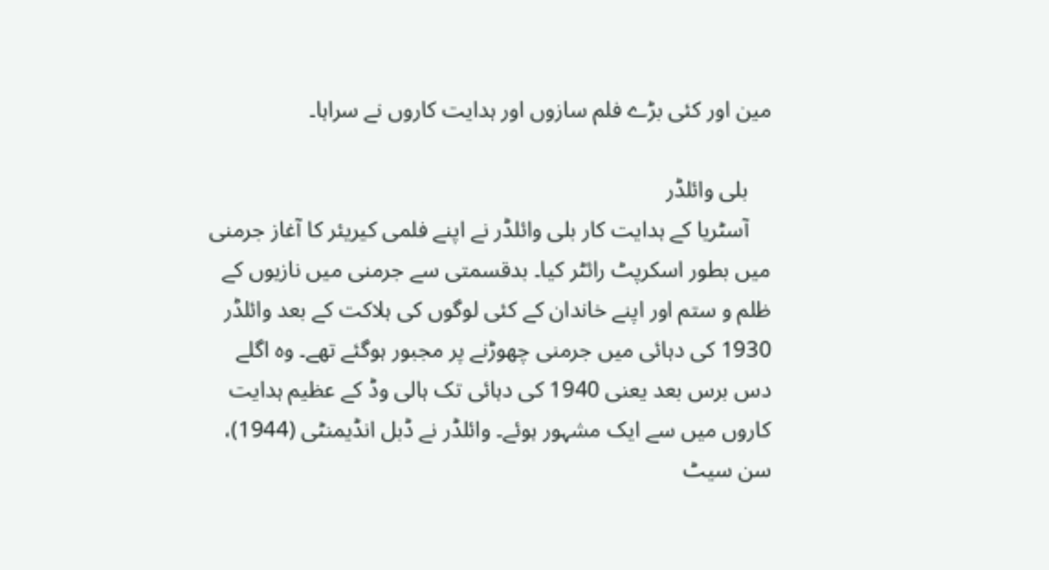مین اور کئی بڑے فلم سازوں اور ہدایت کاروں نے سراہا۔

    بلی وائلڈر
    آسٹریا کے ہدایت کار بلی وائلڈر نے اپنے فلمی کیریئر کا آغاز جرمنی میں بطور اسکرپٹ رائٹر کیا۔ بدقسمتی سے جرمنی میں نازیوں کے ظلم و ستم اور اپنے خاندان کے کئی لوگوں کی ہلاکت کے بعد وائلڈر 1930 کی دہائی میں جرمنی چھوڑنے پر مجبور ہوگئے تھے۔ وہ اگلے دس برس بعد یعنی 1940 کی دہائی تک ہالی وڈ کے عظیم ہدایت کاروں میں سے ایک مشہور ہوئے۔ وائلڈر نے ڈبل انڈیمنٹی (1944)، سن سیٹ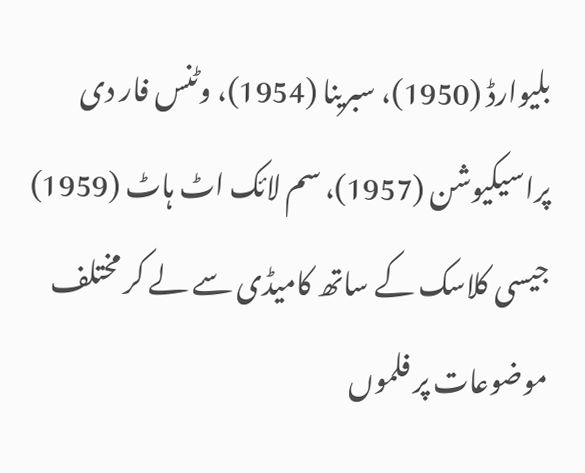بلیوارڈ (1950)، سبرینا (1954)، وٹنس فار دی پراسیکیوشن (1957)، سم لائک اٹ ہاٹ (1959) جیسی کلاسک کے ساتھ کامیڈی سے لے کر مختلف موضوعات پر فلموں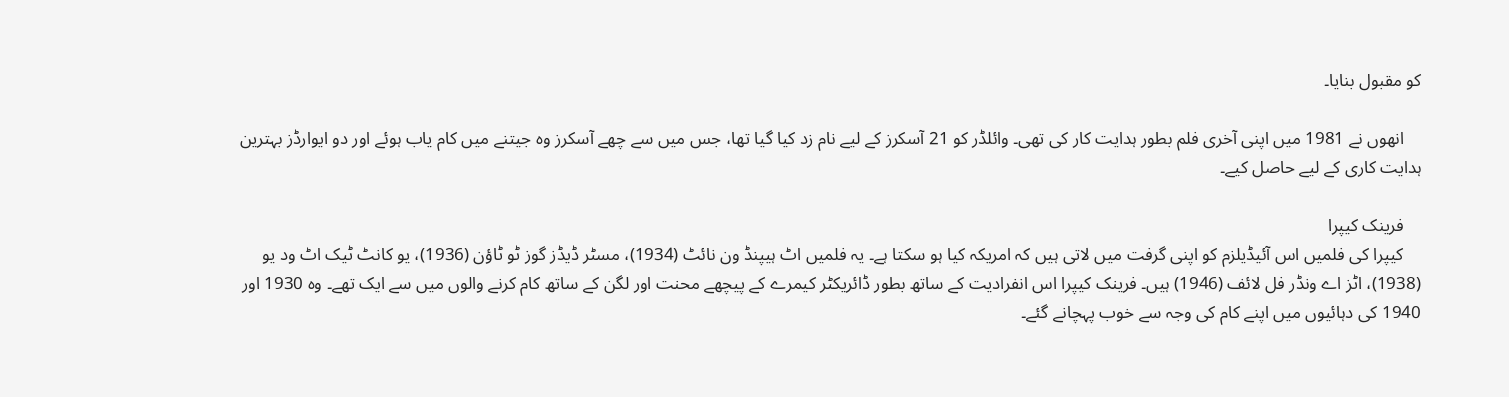کو مقبول بنایا۔

    انھوں نے 1981 میں اپنی آخری فلم بطور ہدایت کار کی تھی۔ وائلڈر کو 21 آسکرز کے لیے نام زد کیا گیا تھا، جس میں سے چھے آسکرز وہ جیتنے میں کام یاب ہوئے اور دو ایوارڈز بہترین ہدایت کاری کے لیے حاصل کیے۔

    فرینک کیپرا
    کیپرا کی فلمیں اس آئیڈیلزم کو اپنی گرفت میں لاتی ہیں کہ امریکہ کیا ہو سکتا ہے۔ یہ فلمیں اٹ ہیپنڈ ون نائٹ (1934)، مسٹر ڈیڈز گوز ٹو ٹاؤن (1936)، یو کانٹ ٹیک اٹ ود یو (1938)، اٹز اے ونڈر فل لائف (1946) ہیں۔ فرینک کیپرا اس انفرادیت کے ساتھ بطور ڈائریکٹر کیمرے کے پیچھے محنت اور لگن کے ساتھ کام کرنے والوں میں سے ایک تھے۔ وہ 1930 اور 1940 کی دہائیوں میں اپنے کام کی وجہ سے خوب پہچانے گئے۔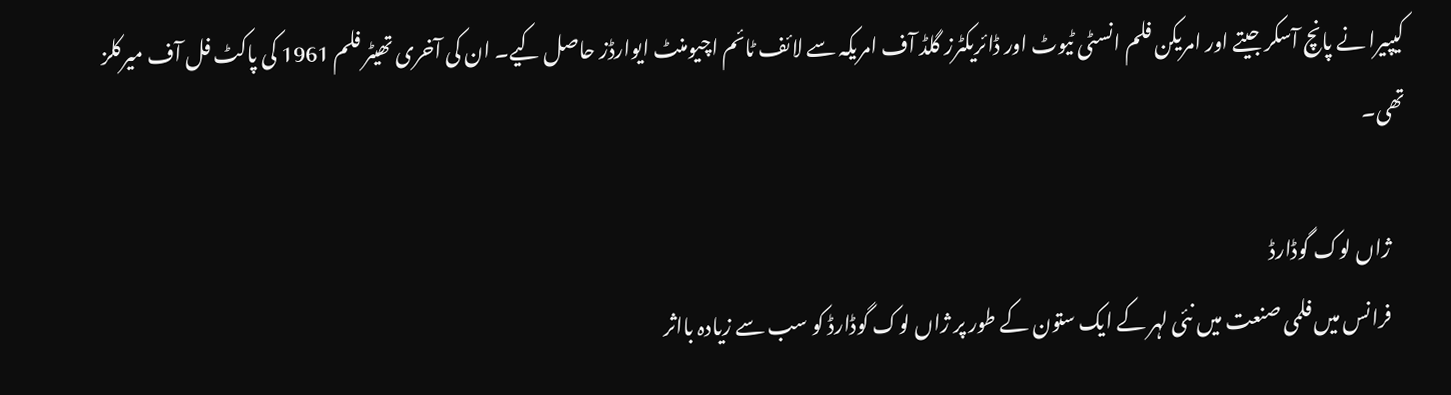کیپیرا نے پانچ آسکر جیتے اور امریکن فلم انسٹی ٹیوٹ اور ڈائریکٹرز گلڈ آف امریکہ سے لائف ٹائم اچیومنٹ ایوارڈز حاصل کیے۔ ان کی آخری تھیٹر فلم 1961 کی پاکٹ فل آف میرکلز تھی۔

    ژاں لوک گوڈارڈ
    فرانس میں فلمی صنعت میں نئی لہر کے ایک ستون کے طور پر ژاں لوک گوڈارڈ کو سب سے زیادہ بااثر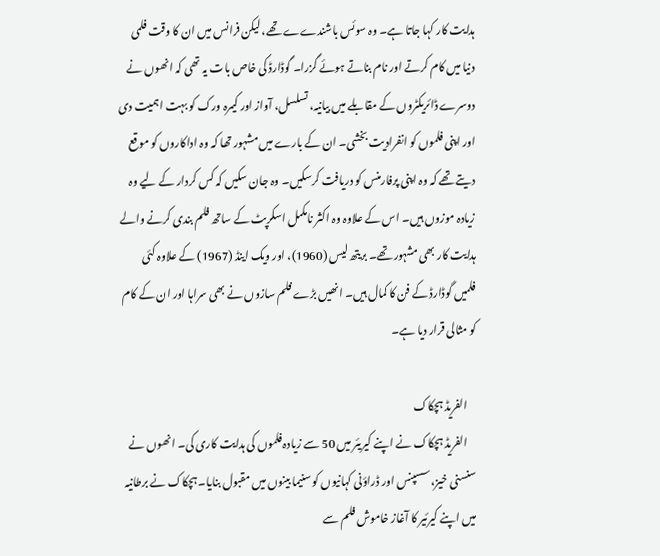ہدایت کار کہا جاتا ہے۔ وہ سوئس باشندےے تھے، لیکن فرانس میں ان کا وقت فلمی دنیا میں کام کرتے اور نام بناتے ہوئے گزرا۔ گوڈارڈ کی خاص بات یہ تھی کہ انھوں نے دوسرے ڈائریکٹروں کے مقابلے میں بیانیہ، تسلسل، آواز اور کیمرہ ورک کو بہت اہمیت دی اور اپنی فلموں کو انفرادیت بخشی۔ ان کے بارے میں مشہور تھا کہ وہ اداکاروں کو موقع دیتے تھے کہ وہ اپنی پرفارمنس کو دریافت کرسکیں۔ وہ جان سکیں کہ کس کردار کے لیے وہ زیادہ موزوں ہیں۔ اس کے علاوہ وہ اکثر نامکمل اسکرپٹ کے ساتھ فلم بندی کرنے والے ہدایت کار بھی مشہور تھے۔ بریتھ لیس (1960)، اور ویک اینڈ (1967) کے علاوہ کئی فلمیں گوڈارڈ کے فن کا کمال ہیں۔ انھیں بڑے فلم سازوں نے بھی سراہا اور ان کے کام کو مثالی قرار دیا ہے۔

    الفریڈ ہچکاک
    الفریڈ ہچکاک نے اپنے کیریئر میں 50 سے زیادہ فلموں کی ہدایت کاری کی۔ انھوں نے سنسنی خیز، سسپنس اور ڈراؤنی کہانیوں کو سنیما بینوں میں مقبول بنایا۔ ہچکاک نے برطانیہ میں اپنے کیرئیر کا آغاز خاموش فلم سے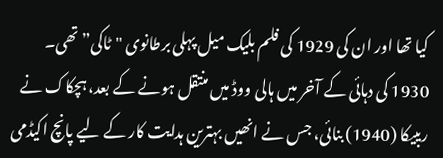کیا تھا اور ان کی 1929 کی فلم بلیک میل پہلی برطانوی "ٹاکی” تھی۔ 1930 کی دہائی کے آخر میں ہالی ووڈ میں منتقل ہونے کے بعد، ہچکاک نے ریبیکا (1940) بنائی، جس نے انھیں بہترین ہدایت کار کے لیے پانچ اکیڈمی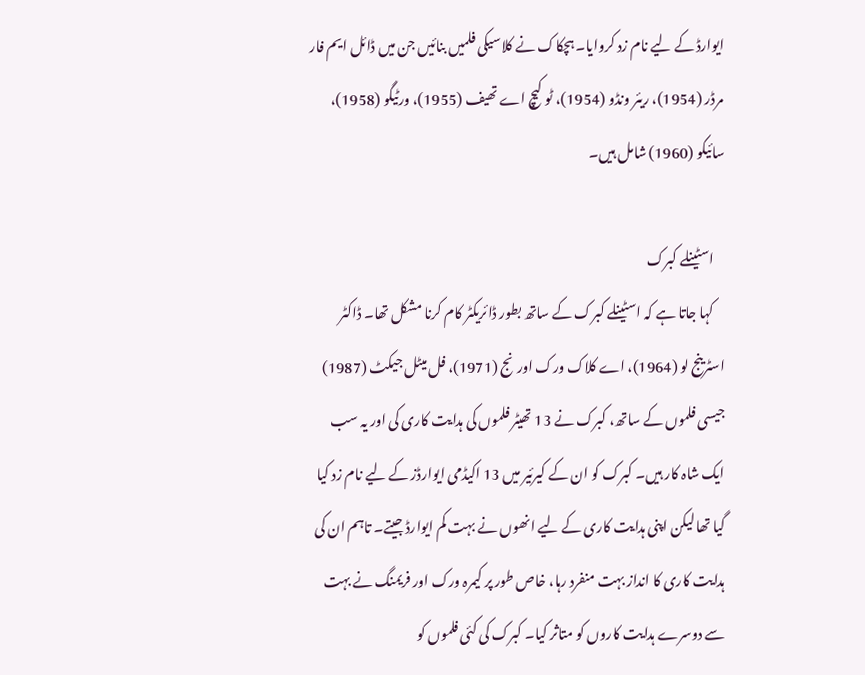ایوارڈ کے لیے نام زد کروایا۔ ہچکاک نے کلاسیکی فلمیں بنائیں جن میں ڈائل ایم فار مرڈر (1954)، ریئر ونڈو (1954)، ٹو کیچ اے تھیف (1955)، ورٹیگو (1958)، سائیکو (1960) شامل ہیں۔

    اسٹینلے کبرک
    کہا جاتا ہے کہ اسٹینلے کبرک کے ساتھ بطور ڈائریکٹر کام کرنا مشکل تھا۔ ڈاکٹر اسٹرینج لو (1964)، اے کلاک ورک اورنج (1971)، فل میٹل جیکٹ (1987) جیسی فلموں کے ساتھ، کبرک نے 13 تھیٹر فلموں کی ہدایت کاری کی اور یہ سب ایک شاہ کار ہیں۔ کبرک کو ان کے کیرئیر میں 13 اکیڈمی ایوارڈز کے لیے نام زد کیا گیا تھا لیکن اپنی ہدایت کاری کے لیے انھوں نے بہت کم ایوارڈ جیتے۔ تاہم ان کی ہدایت کاری کا انداز بہت منفرد رہا، خاص طور پر کیمرہ ورک اور فریمنگ نے بہت سے دوسرے ہدایت کاروں کو متاثر کیا۔ کبرک کی کئی فلموں کو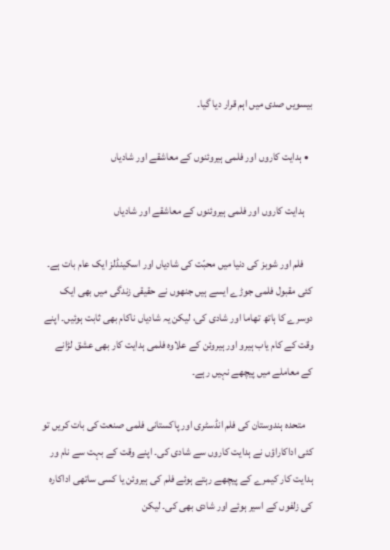بیسویں صدی میں اہم قرار دیا گیا۔

  • ہدایت کاروں اور فلمی ہیروئنوں کے معاشقے اور شادیاں

    ہدایت کاروں اور فلمی ہیروئنوں کے معاشقے اور شادیاں

    فلم اور شوبز کی دنیا میں محبّت کی شادیاں اور اسکینڈلز ایک عام بات ہے۔ کئی مقبول فلمی جوڑے ایسے ہیں جنھوں نے حقیقی زندگی میں بھی ایک دوسرے کا ہاتھ تھاما اور شادی کی، لیکن یہ شادیاں‌ ناکام بھی ثابت ہوئیں۔ اپنے وقت کے کام یاب ہیرو اور ہیروئن کے علاوہ فلمی ہدایت کار بھی عشق لڑانے کے معاملے میں پیچھے نہیں رہے۔

    متحدہ ہندوستان کی فلم انڈسٹری اور پاکستانی فلمی صنعت کی بات کریں تو کئی اداکاراؤں نے ہدایت کاروں سے شادی کی۔ اپنے وقت کے بہت سے نام ور ہدایت کار کیمرے کے پیچھے رہتے ہوئے فلم کی ہیروئن یا کسی ساتھی اداکارہ کی زلفوں کے اسیر ہوئے اور شادی بھی کی۔ لیکن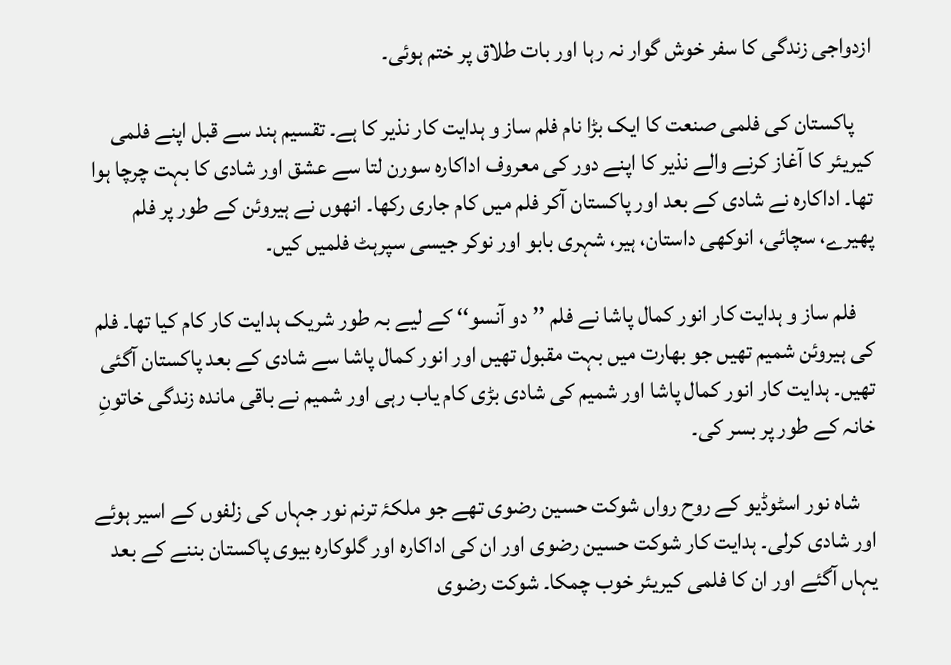ازدواجی زندگی کا سفر خوش گوار نہ رہا اور بات طلاق پر ختم ہوئی۔

    پاکستان کی فلمی صنعت کا ایک بڑا نام فلم ساز و ہدایت کار نذیر کا ہے۔ تقسیم ہند سے قبل اپنے فلمی کیریئر کا آغاز کرنے والے نذیر کا اپنے دور کی معروف اداکارہ سورن لتا سے عشق اور شادی کا بہت چرچا ہوا تھا۔ اداکارہ نے شادی کے بعد اور پاکستان آکر فلم میں کام جاری رکھا۔ انھوں نے ہیروئن کے طور پر فلم پھیرے، سچائی، انوکھی داستان، ہیر، شہری بابو اور نوکر جیسی سپرہٹ فلمیں کیں۔

    فلم ساز و ہدایت کار انور کمال پاشا نے فلم ’’دو آنسو‘‘ کے لیے بہ طور شریک ہدایت کار کام کیا تھا۔ فلم کی ہیروئن شمیم تھیں جو بھارت میں بہت مقبول تھیں اور انور کمال پاشا سے شادی کے بعد پاکستان آگئی تھیں۔ ہدایت کار انور کمال پاشا اور شمیم کی شادی بڑی کام یاب رہی اور شمیم نے باقی ماندہ زندگی خاتونِ خانہ کے طور پر بسر کی۔

    شاہ نور اسٹوڈیو کے روح رواں شوکت حسین رضوی تھے جو ملکۂ ترنم نور جہاں کی زلفوں کے اسیر ہوئے اور شادی کرلی۔ ہدایت کار شوکت حسین رضوی اور ان کی اداکارہ اور گلوکارہ بیوی پاکستان بننے کے بعد یہاں آگئے اور ان کا فلمی کیریئر خوب چمکا۔ شوکت رضوی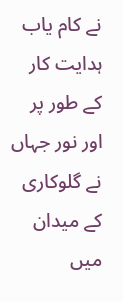نے کام یاب ہدایت کار کے طور پر اور نور جہاں نے گلوکاری کے میدان میں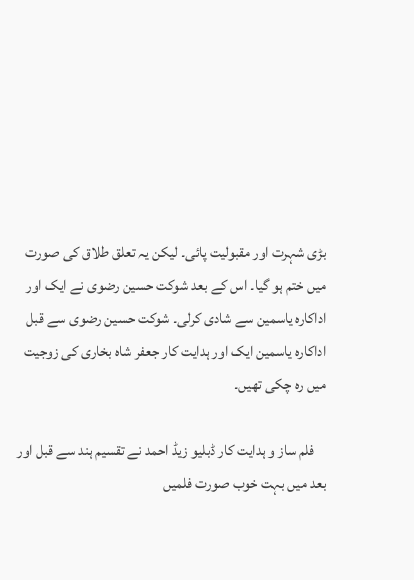بڑی شہرت اور مقبولیت پائی۔ لیکن یہ تعلق طلاق کی صورت میں ختم ہو گیا۔ اس کے بعد شوکت حسین رضوی نے ایک اور اداکارہ یاسمین سے شادی کرلی۔ شوکت حسین رضوی سے قبل اداکارہ یاسمین ایک اور ہدایت کار جعفر شاہ بخاری کی زوجیت میں رہ چکی تھیں۔

    فلم ساز و ہدایت کار ڈبلیو زیڈ احمد نے تقسیم ہند سے قبل اور بعد میں بہت خوب صورت فلمیں‌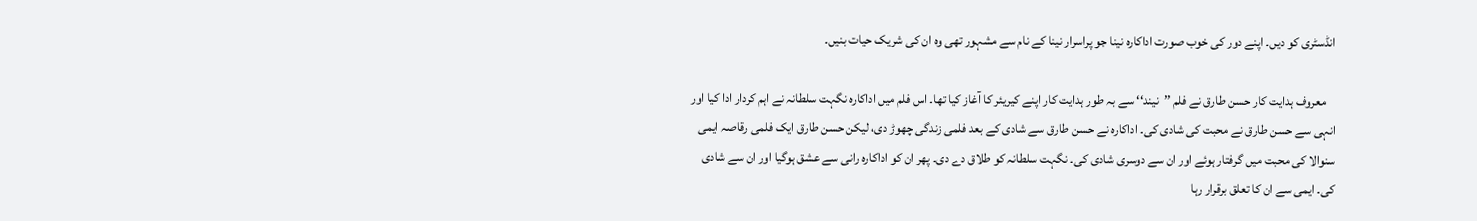انڈسٹری کو دیں۔ اپنے دور کی خوب صورت اداکارہ نینا جو پراسرار نینا کے نام سے مشہور تھی وہ ان کی شریک حیات بنیں۔

    معروف ہدایت کار حسن طارق نے فلم ’’نیند‘‘ سے بہ طور ہدایت کار اپنے کیریئر کا آغاز کیا تھا۔ اس فلم میں اداکارہ نگہت سلطانہ نے اہم کردار ادا کیا اور انہی سے حسن طارق نے محبت کی شادی کی۔ اداکارہ نے حسن طارق سے شادی کے بعد فلمی زندگی چھوڑ دی، لیکن حسن طارق ایک فلمی رقاصہ ایمی سنوالا کی محبت میں گرفتار ہوئے اور ان سے دوسری شادی کی۔ نگہت سلطانہ کو طلاق دے دی۔ پھر ان کو اداکارہ رانی سے عشق ہوگیا اور ان سے شادی کی۔ ایمی سے ان کا تعلق برقرار رہا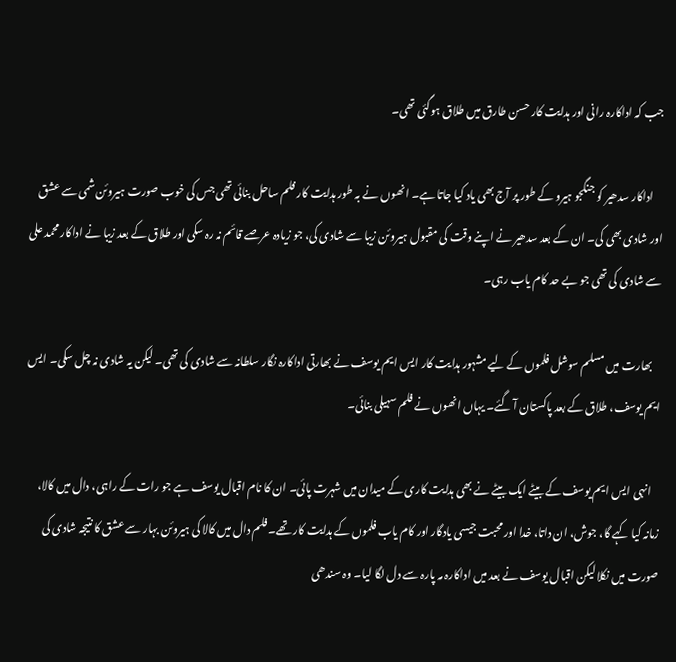جب کہ اداکارہ رانی اور ہدایت کار حسن طارق میں طلاق ہوگئی تھی۔

    اداکار سدھیر کو جنگجو ہیرو کے طور پر آج بھی یاد کیا جاتا ہے۔ انھوں نے بہ طور ہدایت کار فلم ساحل بنائی تھی جس کی خوب صورت ہیروئن شمی سے عشق اور شادی بھی کی۔ ان کے بعد سدھیر نے اپنے وقت کی مقبول ہیروئن زیبا سے شادی کی، جو زیادہ عرصے قائم نہ رہ سکی اور طلاق کے بعد زیبا نے اداکار محمد علی سے شادی کی تھی جو بے حد کام یاب رہی۔

    بھارت میں مسلم سوشل فلموں کے لیے مشہور ہدایت کار ایس ایم یوسف نے بھارتی اداکارہ نگار سلطانہ سے شادی کی تھی۔ لیکن یہ شادی نہ چل سکی۔ ایس ایم یوسف، طلاق کے بعد پاکستان آ گئے۔ یہاں انھوں نے فلم سہیلی بنائی۔

    انہی ایس ایم یوسف کے بیٹے ایک بیٹے نے بھی ہدایت کاری کے میدان میں شہرت پائی۔ ان کا نام اقبال یوسف ہے جو رات کے راہی، دال میں کالا، زمانہ کیا کہے گا، جوش، ان داتا، خدا اور محبت جیسی یادگار اور کام یاب فلموں کے ہدایت کار تھے۔ فلم دال میں کالا کی ہیروئن بہار سے عشق کا نتیجہ شادی کی صورت میں نکلا لیکن اقبال یوسف نے بعد میں‌ اداکارہ مہ پارہ سے دل لگا لیا۔ وہ سندھی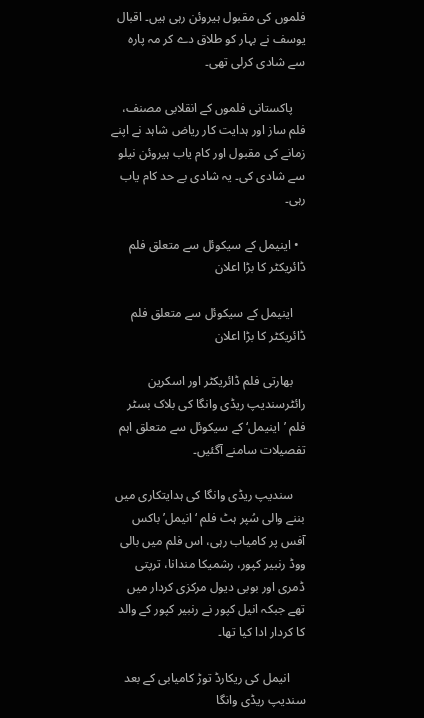فلموں کی مقبول ہیروئن رہی ہیں۔ اقبال یوسف نے بہار کو طلاق دے کر مہ پارہ سے شادی کرلی تھی۔

    پاکستانی فلموں کے انقلابی مصنف، فلم ساز اور ہدایت کار ریاض شاہد نے اپنے زمانے کی مقبول اور کام یاب ہیروئن نیلو سے شادی کی۔ یہ شادی بے حد کام یاب رہی۔

  • اینیمل کے سیکوئل سے متعلق فلم ڈائریکٹر کا بڑا اعلان

    اینیمل کے سیکوئل سے متعلق فلم ڈائریکٹر کا بڑا اعلان

    بھارتی فلم ڈائریکٹر اور اسکرین رائٹرسندیپ ریڈی وانگا کی بلاک بسٹر فلم ’اینیمل‘ کے سیکوئل سے متعلق اہم تفصیلات سامنے آگئیں۔

    سندیپ ریڈی وانگا کی ہدایتکاری میں بننے والی سُپر ہٹ فلم ‘انیمل’ باکس آفس پر کامیاب رہی، اس فلم میں بالی ووڈ رنبیر کپور، رشمیکا مندانا، ترپتی ڈمری اور بوبی دیول مرکزی کردار میں تھے جبکہ انیل کپور نے رنبیر کپور کے والد کا کردار ادا کیا تھا۔

     انیمل کی ریکارڈ توڑ کامیابی کے بعد سندیپ ریڈی وانگا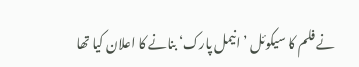نے فلم کا سیکوئل ’انیمل پارک‘ بنانے کا اعلان کیا تھا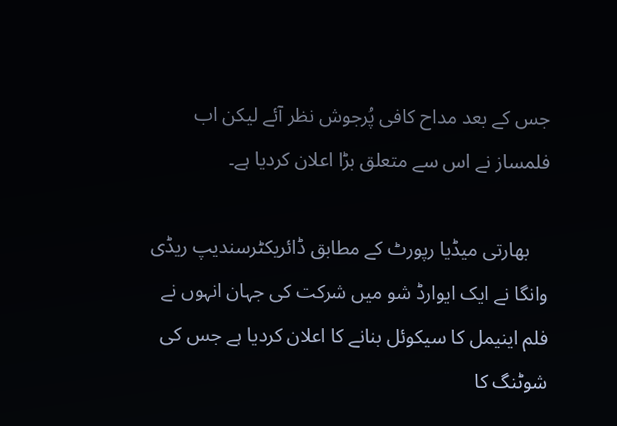جس کے بعد مداح کافی پُرجوش نظر آئے لیکن اب فلمساز نے اس سے متعلق بڑا اعلان کردیا ہے۔

    بھارتی میڈیا رپورٹ کے مطابق ڈائریکٹرسندیپ ریڈی وانگا نے ایک ایوارڈ شو میں شرکت کی جہان انہوں نے فلم اینیمل کا سیکوئل بنانے کا اعلان کردیا ہے جس کی شوٹنگ کا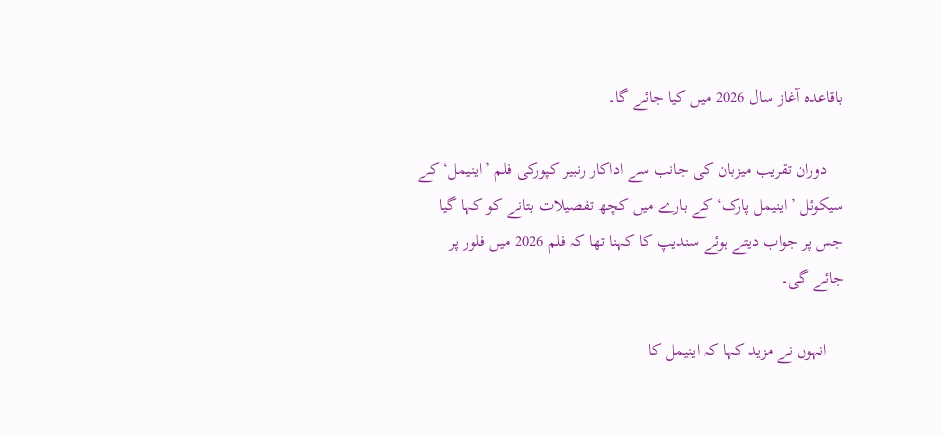باقاعدہ آغاز سال 2026 میں کیا جائے گا۔

    دوران تقریب میزبان کی جانب سے اداکار رنبیر کپورکی فلم ’اینیمل‘ کے سیکوئل ’اینیمل پارک‘ کے بارے میں کچھ تفصیلات بتانے کو کہا گیا جس پر جواب دیتے ہوئے سندیپ کا کہنا تھا کہ فلم 2026 میں فلور پر جائے گی۔

    انہوں نے مزید کہا کہ اینیمل کا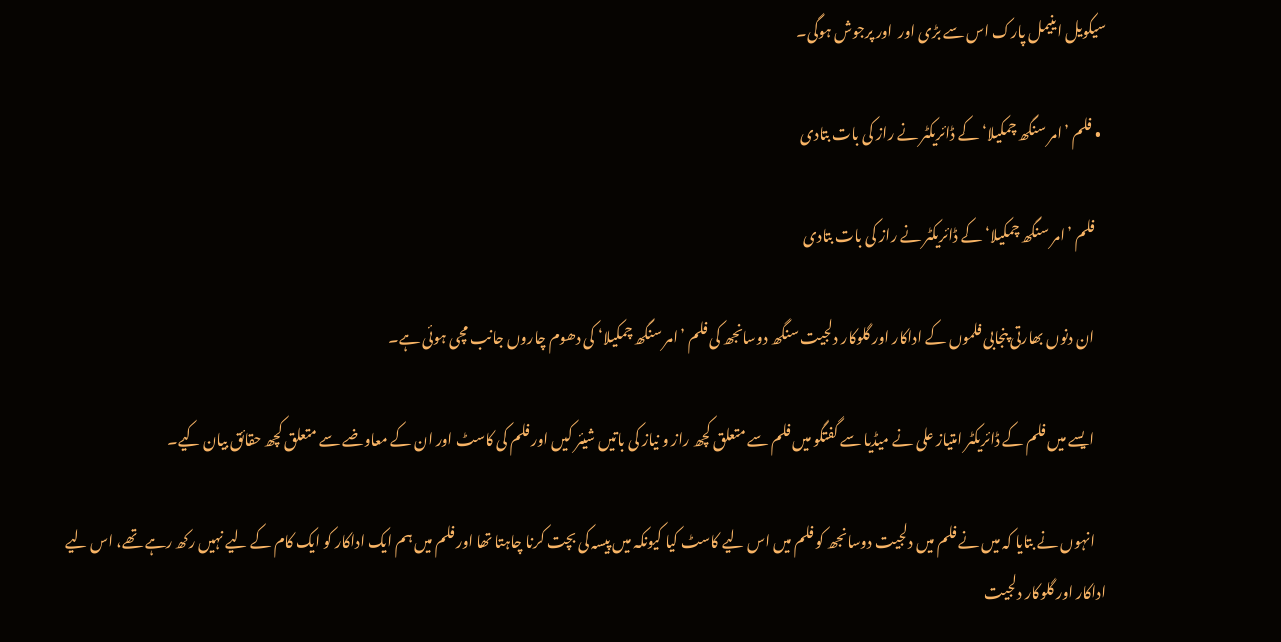سیکویل اینیمل پارک اس سے بڑی اور  اور پرجوش ہوگی۔

  • فلم ’امر سنگھ چمکیلا‘ کے ڈائریکٹر نے راز کی بات بتادی

    فلم ’امر سنگھ چمکیلا‘ کے ڈائریکٹر نے راز کی بات بتادی

    ان دنوں بھارتی پنجابی فلموں کے اداکار اور گلوکار دلجیت سنگھ دوسانجھ کی فلم ’امر سنگھ چمکیلا‘ کی دھوم چاروں جانب مچی ہوئی ہے۔

    ایسے میں فلم کے ڈائریکٹر امتیاز علی نے میڈیا سے گفتگو میں فلم سے متعلق کچھ راز و نیاز کی باتیں شیئر کیں اور فلم کی کاسٹ اور ان کے معاوضے سے متعلق کچھ حقائق بیان کیے۔

    انہوں نے بتایا کہ میں نے فلم میں دلجیت دوسانجھ کو فلم میں اس لیے کاسٹ کیا کیونکہ میں پیسہ کی بچت کرنا چاہتا تھا اور فلم میں ہم ایک اداکار کو ایک کام کے لیے نہیں رکھ رہے تھے، اس لیے اداکار اور گلوکار دلجیت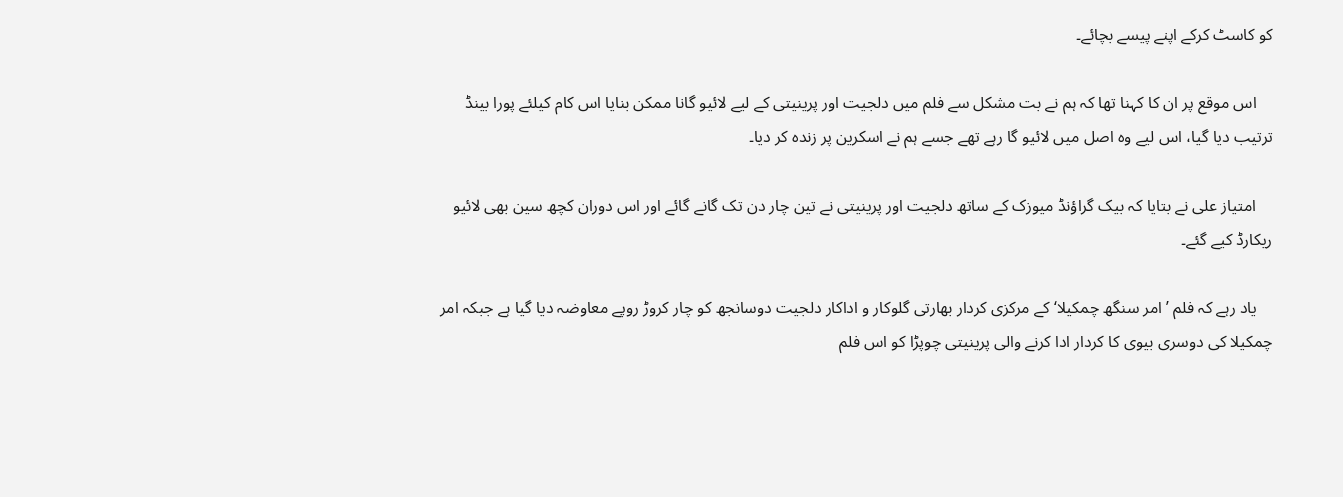کو کاسٹ کرکے اپنے پیسے بچائے۔

    اس موقع پر ان کا کہنا تھا کہ ہم نے بت مشکل سے فلم میں دلجیت اور پرینیتی کے لیے لائیو گانا ممکن بنایا اس کام کیلئے پورا بینڈ ترتیب دیا گیا، اس لیے وہ اصل میں لائیو گا رہے تھے جسے ہم نے اسکرین پر زندہ کر دیا۔

    امتیاز علی نے بتایا کہ بیک گراؤنڈ میوزک کے ساتھ دلجیت اور پرینیتی نے تین چار دن تک گانے گائے اور اس دوران کچھ سین بھی لائیو ریکارڈ کیے گئے۔

    یاد رہے کہ فلم ’امر سنگھ چمکیلا‘ کے مرکزی کردار بھارتی گلوکار و اداکار دلجیت دوسانجھ کو چار کروڑ روپے معاوضہ دیا گیا ہے جبکہ امر چمکیلا کی دوسری بیوی کا کردار ادا کرنے والی پرینیتی چوپڑا کو اس فلم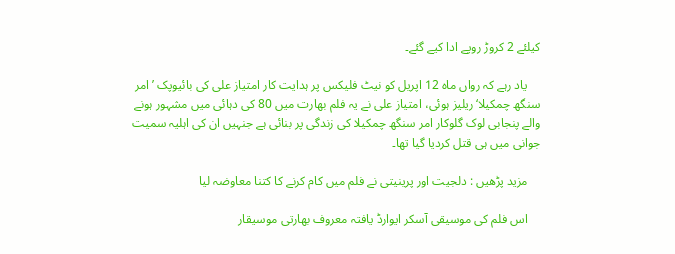کیلئے 2 کروڑ روپے ادا کیے گئے۔

    یاد رہے کہ رواں ماہ 12 اپریل کو نیٹ فلیکس پر ہدایت کار امتیاز علی کی بائیوپک ’امر سنگھ چمکیلا‘ ریلیز ہوئی، امتیاز علی نے یہ فلم بھارت میں 80 کی دہائی میں مشہور ہونے والے پنجابی لوک گلوکار امر سنگھ چمکیلا کی زندگی پر بنائی ہے جنہیں ان کی اہلیہ سمیت جوانی میں ہی قتل کردیا گیا تھا۔

    مزید پڑھیں : دلجیت اور پرینیتی نے فلم میں کام کرنے کا کتنا معاوضہ لیا

    اس فلم کی موسیقی آسکر ایوارڈ یافتہ معروف بھارتی موسیقار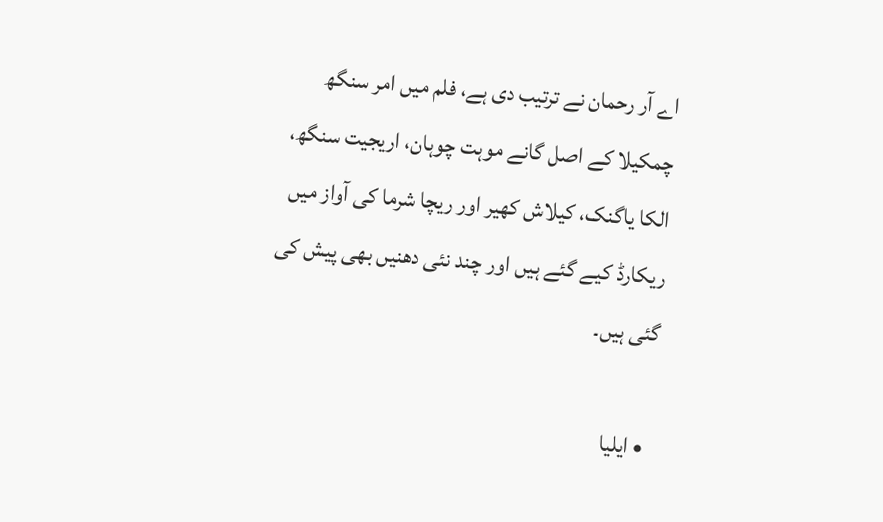اے آر رحمان نے ترتیب دی ہے، فلم میں امر سنگھ چمکیلا کے اصل گانے موہت چوہان، اریجیت سنگھ، الکا یاگنک، کیلاش کھیر اور ریچا شرما کی آواز میں ریکارڈ کیے گئے ہیں اور چند نئی دھنیں بھی پیش کی گئی ہیں۔

  • ایلیا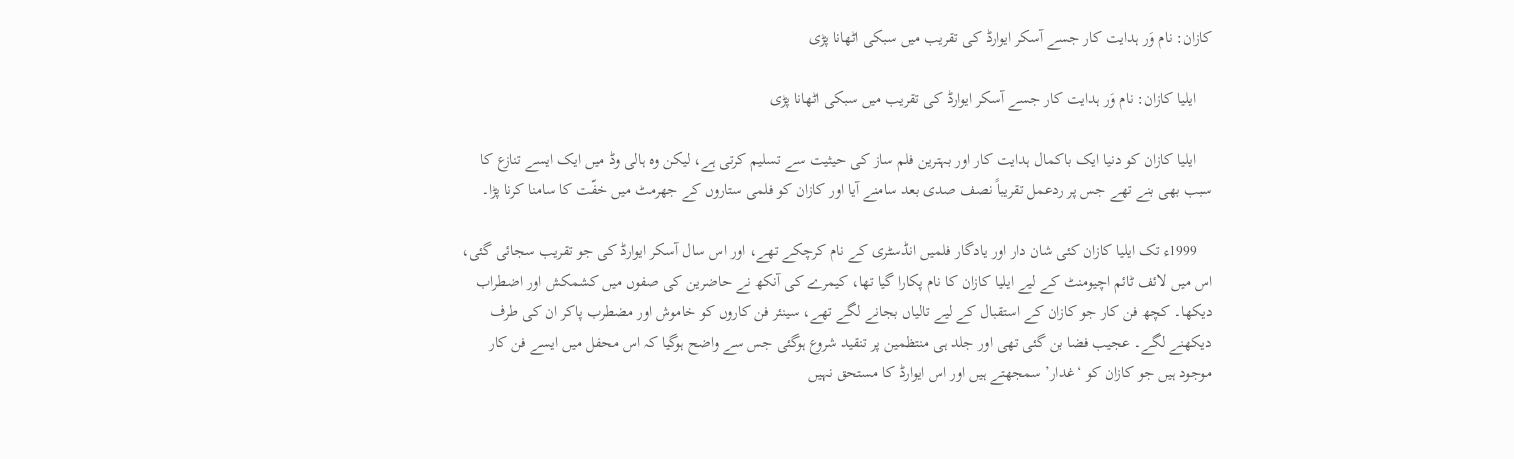کازان: نام وَر ہدایت کار جسے آسکر ایوارڈ کی تقریب میں سبکی اٹھانا پڑی

    ایلیا کازان: نام وَر ہدایت کار جسے آسکر ایوارڈ کی تقریب میں سبکی اٹھانا پڑی

    ایلیا کازان کو دنیا ایک باکمال ہدایت کار اور بہترین فلم ساز کی حیثیت سے تسلیم کرتی ہے، لیکن وہ ہالی وڈ میں ایک ایسے تنازع کا سبب بھی بنے تھے جس پر ردعمل تقریباً نصف صدی بعد سامنے آیا اور کازان کو فلمی ستاروں‌ کے جھرمٹ میں‌ خفّت کا سامنا کرنا پڑا۔

    1999ء تک ایلیا کازان کئی شان دار اور یادگار فلمیں‌ انڈسٹری کے نام کرچکے تھے، اور اس سال آسکر ایوارڈ کی جو تقریب سجائی گئی، اس میں لائف ٹائم اچیومنٹ کے لیے ایلیا کازان کا نام پکارا گیا تھا، کیمرے کی آنکھ نے حاضرین کی صفوں میں‌ کشمکش اور اضطراب دیکھا۔ کچھ فن کار جو کازان کے استقبال کے لیے تالیاں بجانے لگے تھے، سینئر فن کاروں کو خاموش اور مضطرب پاکر ان کی طرف دیکھنے لگے۔ عجیب فضا بن گئی تھی اور جلد ہی منتظمین پر تنقید شروع ہوگئی جس سے واضح ہوگیا کہ اس محفل میں ایسے فن کار موجود ہیں جو کازان کو ‘غدار’ سمجھتے ہیں اور اس ایوارڈ کا مستحق نہیں‌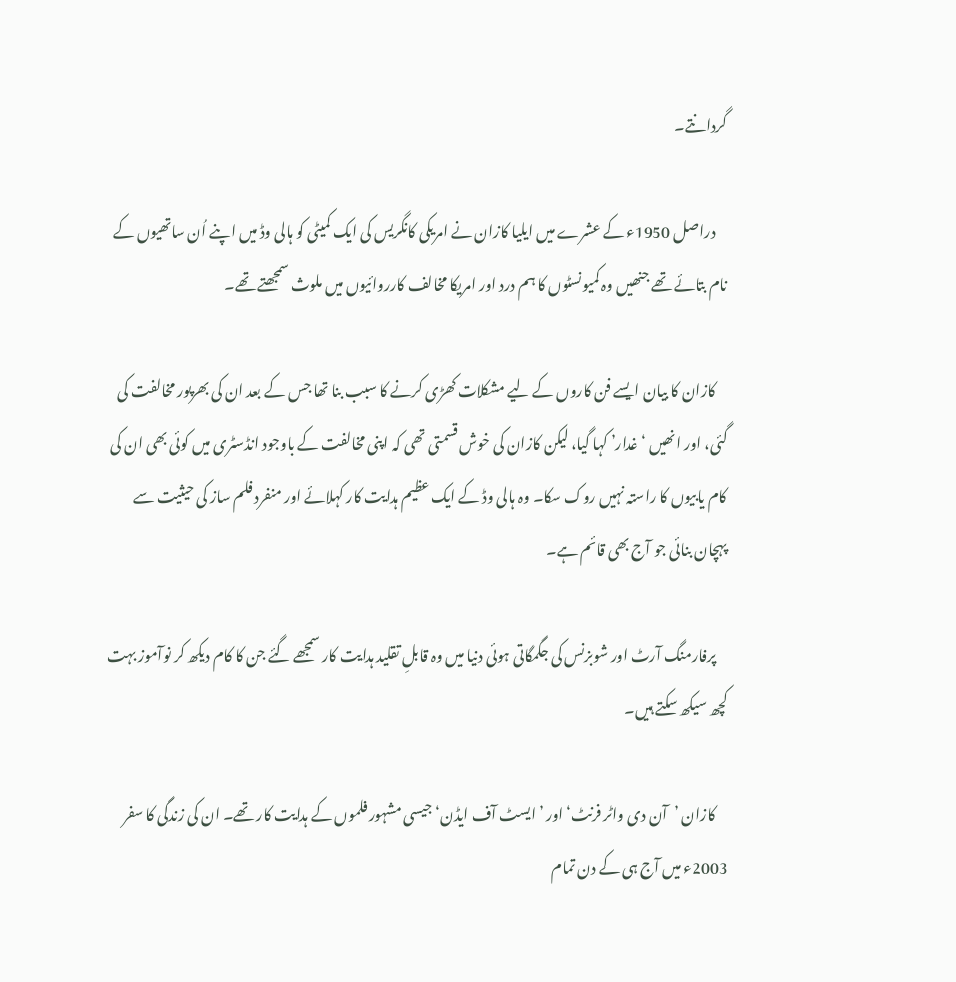گردانتے۔

    دراصل 1950ء کے عشرے میں ایلیا کازان نے امریکی کانگریس کی ایک کمیٹی کو ہالی وڈ میں اپنے اُن ساتھیوں کے نام بتائے تھے جنھیں وہ کمیونسٹوں کا ہم درد اور امریکا مخالف کارروائیوں میں ملوث سمجھتے تھے۔

    کازان کا بیان ایسے فن کاروں کے لیے مشکلات کھڑی کرنے کا سبب بنا تھا جس کے بعد ان کی بھرپور مخالفت کی گئی، اور انھیں ‘غدار’ کہا گیا، لیکن کازان کی خوش قسمتی تھی کہ اپنی مخالفت کے باوجود انڈسٹری میں کوئی بھی ان کی کام یابیوں کا راستہ نہیں روک سکا۔ وہ ہالی وڈ کے ایک عظیم ہدایت کار کہلائے اور منفرد فلم ساز کی حیثیت سے پہچان بنائی جو آج بھی قائم ہے۔

    پرفارمنگ آرٹ اور شوبزنس کی جگمگاتی ہوئی دنیا میں وہ قابلِ تقلید ہدایت کار سمجھے گئے جن کا کام دیکھ کر نوآموز بہت کچھ سیکھ سکتے ہیں۔

    کازان ’آن دی واٹر فرنٹ‘ اور ’ایسٹ آف ایڈن‘ جیسی مشہور فلموں کے ہدایت کار تھے۔ ان کی زندگی کا سفر 2003ء میں آج ہی کے دن تمام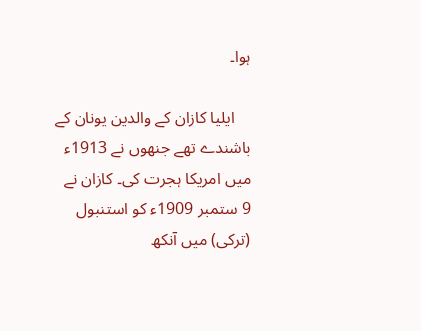ہوا۔

    ایلیا کازان کے والدین یونان کے باشندے تھے جنھوں نے 1913ء میں امریکا ہجرت کی۔ کازان نے 9 ستمبر 1909ء کو استنبول (ترکی) میں آنکھ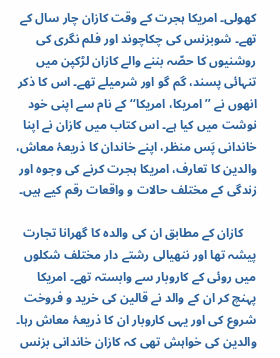کھولی۔ امریکا ہجرت کے وقت کازان چار سال کے تھے۔ شوبزنس کی چکاچوند اور فلم نگری کی روشنیوں کا حصّہ بننے والے کازان لڑکپن میں تنہائی پسند، گم گو اور شرمیلے تھے۔ اس کا ذکر انھوں نے ’’امریکا، امریکا‘‘ کے نام سے اپنی خود نوشت میں کیا ہے۔ اس کتاب میں کازان نے اپنا خاندانی پَس منظر، اپنے خاندان کا ذریعۂ معاش، والدین کا تعارف، امریکا ہجرت کرنے کی وجوہ اور زندگی کے مختلف حالات و واقعات رقم کیے ہیں۔

    کازان کے مطابق ان کی والدہ کا گھرانا تجارت پیشہ تھا اور ننھیالی رشتے دار مختلف شکلوں میں روئی کے کاروبار سے وابستہ تھے۔ امریکا پہنچ کر ان کے والد نے قالین کی خرید و فروخت شروع کی اور یہی کاروبار ان کا ذریعۂ معاش رہا۔ والدین کی خواہش تھی کہ کازان خاندانی بزنس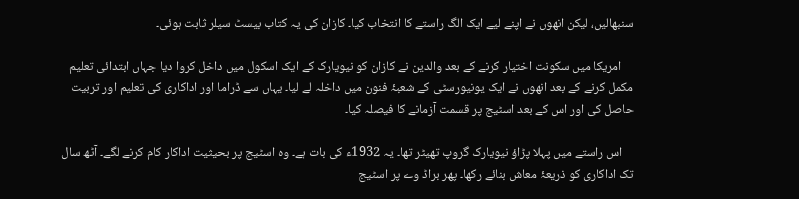سنبھالیں، لیکن انھوں نے اپنے لیے ایک الگ راستے کا انتخاب کیا۔ کازان کی یہ کتاب بیسٹ سیلر ثابت ہوئی۔

    امریکا میں سکونت اختیار کرنے کے بعد والدین نے کازان کو نیویارک کے ایک اسکول میں داخل کروا دیا جہاں ابتدائی تعلیم مکمل کرنے کے بعد انھوں نے ایک یونیورسٹی کے شعبۂ فنون میں داخلہ لے لیا۔ یہاں سے ڈراما اور اداکاری کی تعلیم اور تربیت حاصل کی اور اس کے بعد اسٹیج پر قسمت آزمانے کا فیصلہ کیا۔

    اس راستے میں پہلا پڑاؤ نیویارک گروپ تھیٹر تھا۔ یہ 1932ء کی بات ہے۔ وہ اسٹیج پر بحیثیت اداکار کام کرنے لگے۔ آٹھ سال تک اداکاری کو ذریعۂ معاش بنائے رکھا۔ پھر براڈ وے پر اسٹیج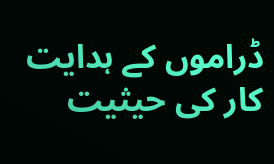ڈراموں کے ہدایت کار کی حیثیت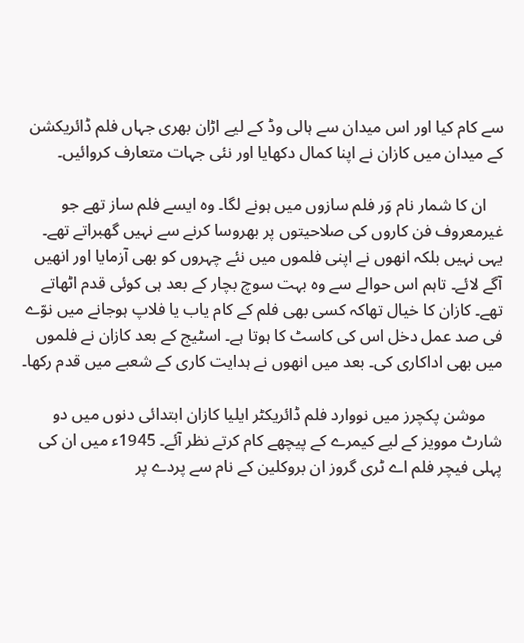سے کام کیا اور اس میدان سے ہالی وڈ کے لیے اڑان بھری جہاں فلم ڈائریکشن کے میدان میں کازان نے اپنا کمال دکھایا اور نئی جہات متعارف کروائیں۔

    ان کا شمار نام وَر فلم سازوں میں ہونے لگا۔ وہ ایسے فلم ساز تھے جو غیرمعروف فن کاروں کی صلاحیتوں پر بھروسا کرنے سے نہیں گھبراتے تھے۔ یہی نہیں بلکہ انھوں نے اپنی فلموں میں نئے چہروں کو بھی آزمایا اور انھیں آگے لائے۔ تاہم اس حوالے سے وہ بہت سوچ بچار کے بعد ہی کوئی قدم اٹھاتے تھے۔ کازان کا خیال تھاکہ کسی بھی فلم کے کام یاب یا فلاپ ہوجانے میں نوّے فی صد عمل دخل اس کی کاسٹ کا ہوتا ہے۔ اسٹیج کے بعد کازان نے فلموں میں بھی اداکاری کی۔ بعد میں انھوں نے ہدایت کاری کے شعبے میں قدم رکھا۔

    موشن پکچرز میں نووارد فلم ڈائریکٹر ایلیا کازان ابتدائی دنوں میں دو شارٹ موویز کے لیے کیمرے کے پیچھے کام کرتے نظر آئے۔ 1945ء میں ان کی پہلی فیچر فلم اے ٹری گروز ان بروکلین کے نام سے پردے پر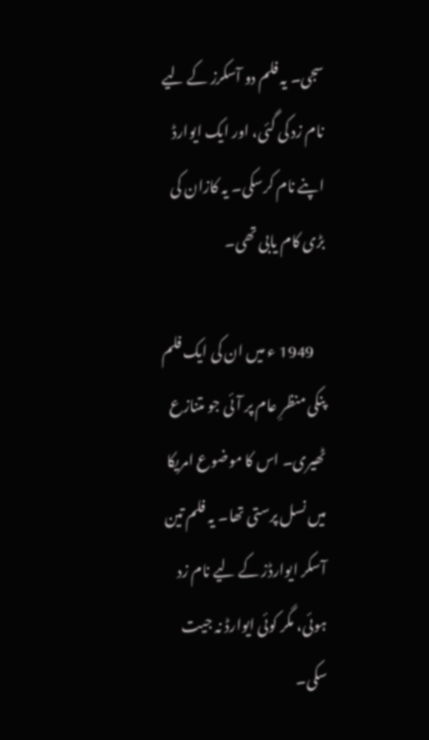سجی۔ یہ فلم دو آسکرز کے لیے نام زد کی گئی، اور ایک ایوارڈ اپنے نام کرسکی۔ یہ کازان کی بڑی کام یابی تھی۔

    1949 ء میں ان کی ایک فلم پنکی منظرِ عام پر آئی جو متنازع ٹھیری۔ اس کا موضوع امریکا میں نسل پرستی تھا۔ یہ فلم تین آسکر ایوارڈز کے لیے نام زد ہوئی، مگر کوئی ایوارڈ نہ جیت سکی۔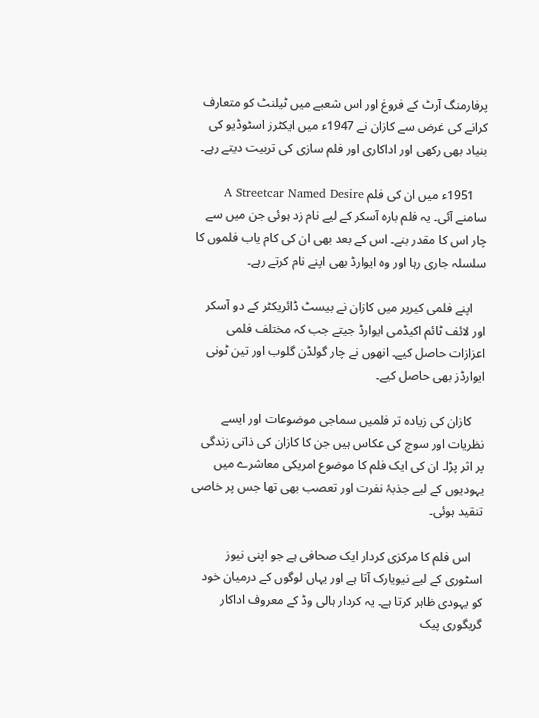پرفارمنگ آرٹ کے فروغ اور اس شعبے میں ٹیلنٹ کو متعارف کرانے کی غرض سے کازان نے 1947ء میں ایکٹرز اسٹوڈیو کی بنیاد بھی رکھی اور اداکاری اور فلم سازی کی تربیت دیتے رہے۔

    1951ء میں ان کی فلم A Streetcar Named Desire سامنے آئی۔ یہ فلم بارہ آسکر کے لیے نام زد ہوئی جن میں سے چار اس کا مقدر بنے۔ اس کے بعد بھی ان کی کام یاب فلموں کا سلسلہ جاری رہا اور وہ ایوارڈ بھی اپنے نام کرتے رہے۔

    اپنے فلمی کیریر میں کازان نے بیسٹ ڈائریکٹر کے دو آسکر اور لائف ٹائم اکیڈمی ایوارڈ جیتے جب کہ مختلف فلمی اعزازات حاصل کیے۔ انھوں نے چار گولڈن گلوب اور تین ٹونی ایوارڈز بھی حاصل کیے۔

    کازان کی زیادہ تر فلمیں سماجی موضوعات اور ایسے نظریات اور سوچ کی عکاس ہیں جن کا کازان کی ذاتی زندگی پر اثر پڑا۔ ان کی ایک فلم کا موضوع امریکی معاشرے میں یہودیوں کے لیے جذبۂ نفرت اور تعصب بھی تھا جس پر خاصی تنقید ہوئی۔

    اس فلم کا مرکزی کردار ایک صحافی ہے جو اپنی نیوز اسٹوری کے لیے نیویارک آتا ہے اور یہاں لوگوں کے درمیان خود کو یہودی ظاہر کرتا ہے۔ یہ کردار ہالی وڈ کے معروف اداکار گریگوری پیک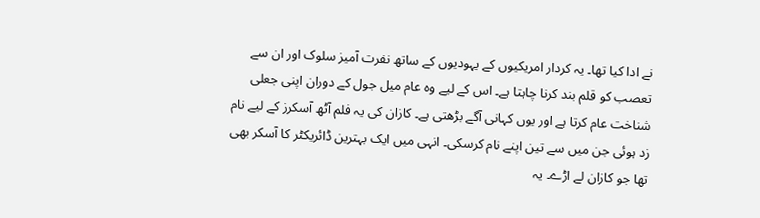نے ادا کیا تھا۔ یہ کردار امریکیوں کے یہودیوں کے ساتھ نفرت آمیز سلوک اور ان سے تعصب کو قلم بند کرنا چاہتا ہے۔ اس کے لیے وہ عام میل جول کے دوران اپنی جعلی شناخت عام کرتا ہے اور یوں کہانی آگے بڑھتی ہے۔ کازان کی یہ فلم آٹھ آسکرز کے لیے نام زد ہوئی جن میں سے تین اپنے نام کرسکی۔ انہی میں ایک بہترین ڈائریکٹر کا آسکر بھی تھا جو کازان لے اڑے۔ یہ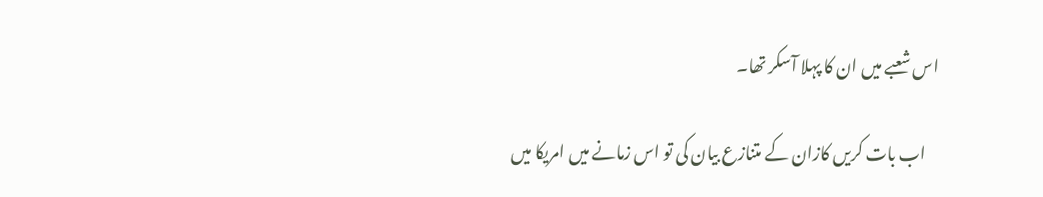اس شعبے میں ان کا پہلا آسکر تھا۔

    اب بات کریں کازان کے متنازع بیان کی تو اس زمانے میں امریکا میں‌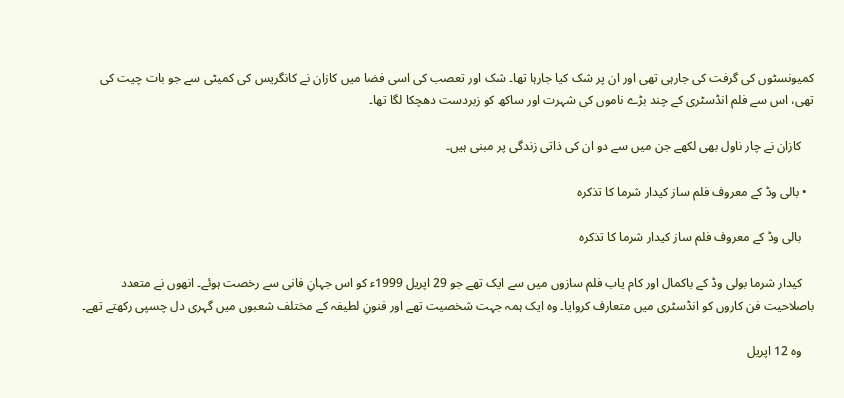کمیونسٹوں کی گرفت کی جارہی تھی اور ان پر شک کیا جارہا تھا۔ شک اور تعصب کی اسی فضا میں کازان نے کانگریس کی کمیٹی سے جو بات چیت کی تھی، اس سے فلم انڈسٹری کے چند بڑے ناموں کی شہرت اور ساکھ کو زبردست دھچکا لگا تھا۔

    کازان نے چار ناول بھی لکھے جن میں سے دو ان کی ذاتی زندگی پر مبنی ہیں۔

  • بالی وڈ کے معروف فلم ساز کیدار شرما کا تذکرہ

    بالی وڈ کے معروف فلم ساز کیدار شرما کا تذکرہ

    کیدار شرما بولی وڈ کے باکمال اور کام یاب فلم سازوں میں سے ایک تھے جو 29 اپریل 1999ء کو اس جہانِ فانی سے رخصت ہوئے۔ انھوں نے متعدد باصلاحیت فن کاروں کو انڈسٹری میں‌ متعارف کروایا۔ وہ ایک ہمہ جہت شخصیت تھے اور فنونِ‌ لطیفہ کے مختلف شعبوں میں گہری دل چسپی رکھتے تھے۔

    وہ 12 اپریل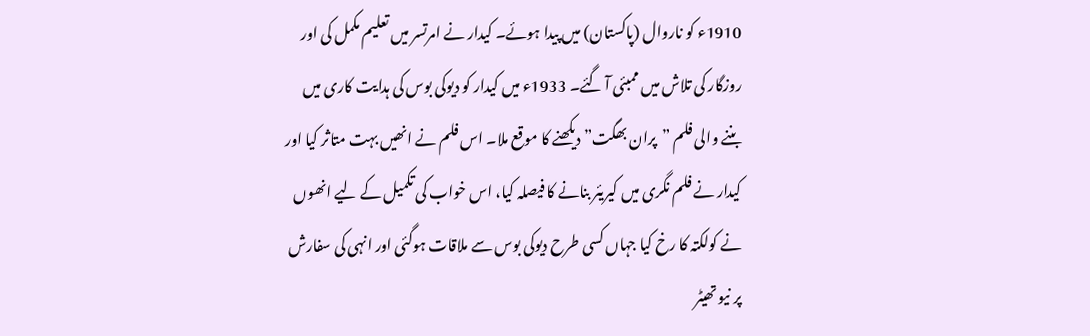1910ء کو ناروال (پاکستان) میں پیدا ہوئے۔ کیدار نے امرتسر میں تعلیم مکمل کی اور روزگار کی تلاش میں ممبئی آ گئے۔ 1933ء میں کیدار کو دیوکی بوس کی ہدایت کاری میں بننے والی فلم ”پران بھگت” دیکھنے کا موقع ملا۔ اس فلم نے انھیں بہت متاثر کیا اور کیدار نے فلم نگری میں کیریئر بنانے کا فیصلہ کیا، اس خواب کی تکمیل کے لیے انھوں نے کولکتہ کا رخ کیا جہاں کسی طرح دیوکی بوس سے ملاقات ہوگئی اور انہی کی سفارش پر نیو تھیٹر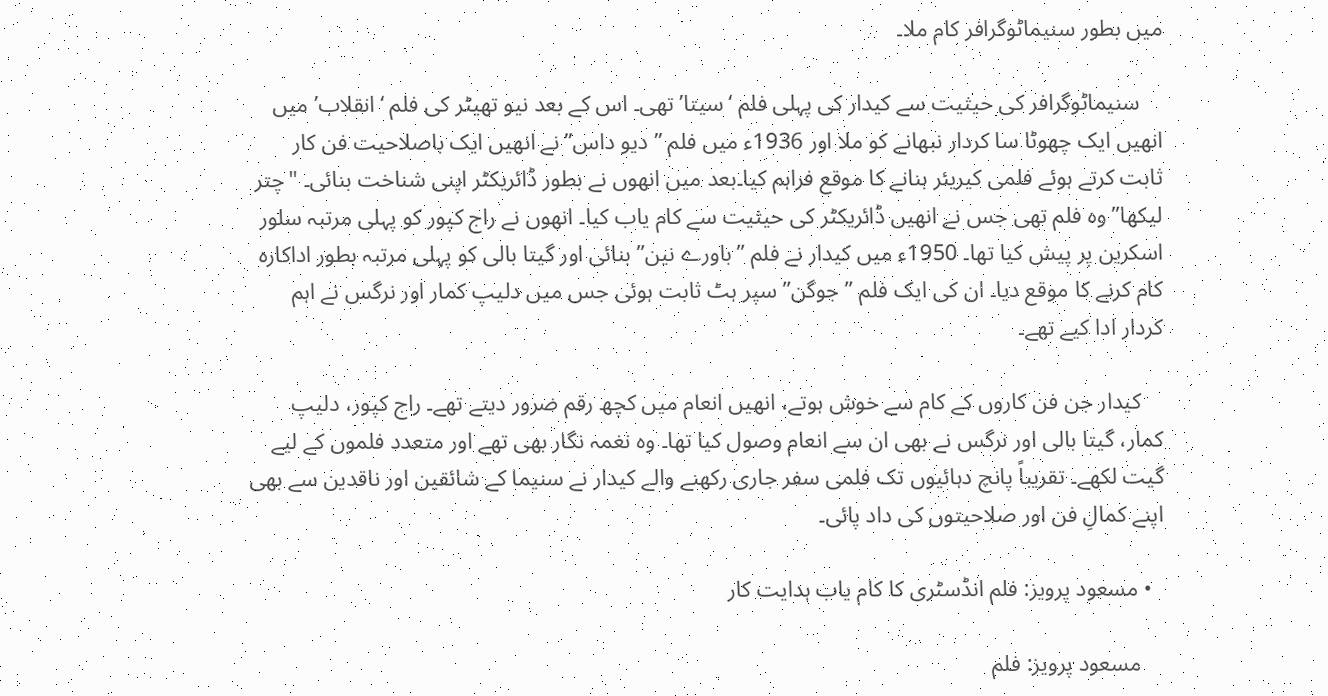میں بطور سنیماٹوگرافر کام ملا۔

    سنیماٹوگرافر کی حیثیت سے کیدار کی پہلی فلم ‘سیتا’ تھی۔ اس کے بعد نیو تھیٹر کی فلم ‘انقلاب’ میں انھیں ایک چھوٹا سا کردار نبھانے کو ملا اور 1936ء میں فلم ”دیو داس” نے انھیں ایک باصلاحیت فن کار ثابت کرتے ہوئے فلمی کیریئر بنانے کا موقع فراہم کیا۔بعد میں‌ انھوں نے بطور ڈائریکٹر اپنی شناخت بنائی۔ "چتر لیکھا” وہ فلم تھی جس نے انھیں ڈائریکٹر کی حیثیت سے کام یاب کیا۔ انھوں نے راج کپور کو پہلی مرتبہ سلور اسکرین پر پیش کیا تھا۔ 1950ء میں کیدار نے فلم ”باورے نین” بنائی اور گیتا بالی کو پہلی مرتبہ بطور اداکارہ کام کرنے کا موقع دیا۔ ان کی ایک فلم ”جوگن” سپر ہٹ ثابت ہوئی جس میں دلیپ کمار اور نرگس نے اہم کردار ادا کیے تھے۔

    کیدار جن فن کاروں کے کام سے خوش ہوتے، انھیں انعام میں‌ کچھ رقم ضرور دیتے تھے۔ راج کپور، دلیپ کمار، گیتا بالی اور نرگس نے بھی ان سے انعام وصول کیا تھا۔ وہ نغمہ نگار بھی تھے اور متعدد فلموں کے لیے گیت لکھے۔ تقریباً پانچ دہائیوں تک فلمی سفر جاری رکھنے والے کیدار نے سنیما کے شائقین اور ناقدین سے بھی اپنے کمالِ‌ فن اور صلاحیتوں کی داد پائی۔

  • مسعود پرویز: فلم انڈسٹری کا کام یاب ہدایت کار

    مسعود پرویز: فلم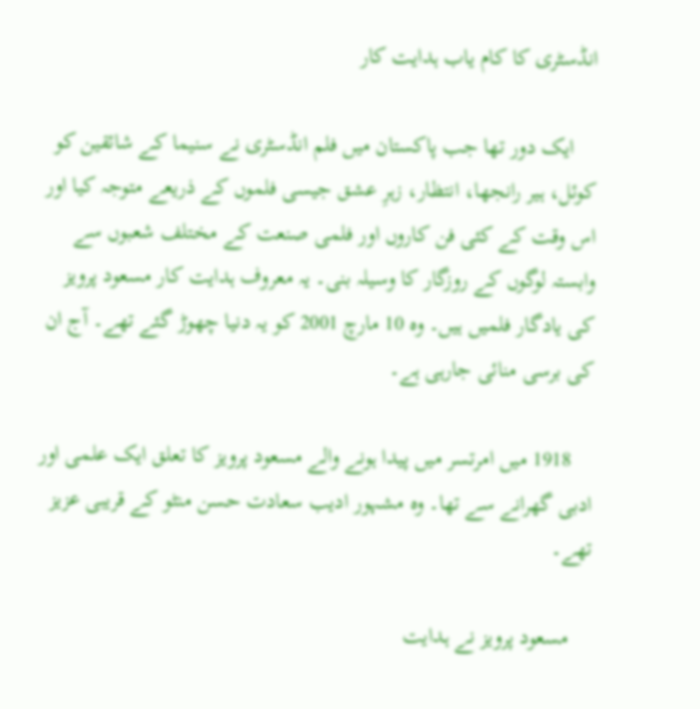انڈسٹری کا کام یاب ہدایت کار

    ایک دور تھا جب پاکستان میں فلم انڈسٹری نے سنیما کے شائقین کو کوئل، ہیر رانجھا، انتظار، زہرِ عشق جیسی فلموں کے ذریعے متوجہ کیا اور اس وقت کے کئی فن کاروں اور فلمی صنعت کے مختلف شعبوں سے وابستہ لوگوں کے روزگار کا وسیلہ بنی۔ یہ معروف ہدایت کار مسعود پرویز کی یادگار فلمیں‌ ہیں۔ وہ 10 مارچ 2001 کو یہ دنیا چھوڑ گئے تھے۔ آج ان کی برسی منائی جارہی ہے۔

    1918 میں امرتسر میں پیدا ہونے والے مسعود پرویز کا تعلق ایک علمی اور ادبی گھرانے سے تھا۔ وہ مشہور ادیب سعادت حسن منٹو کے قریبی عزیز تھے۔

    مسعود پرویز نے ہدایت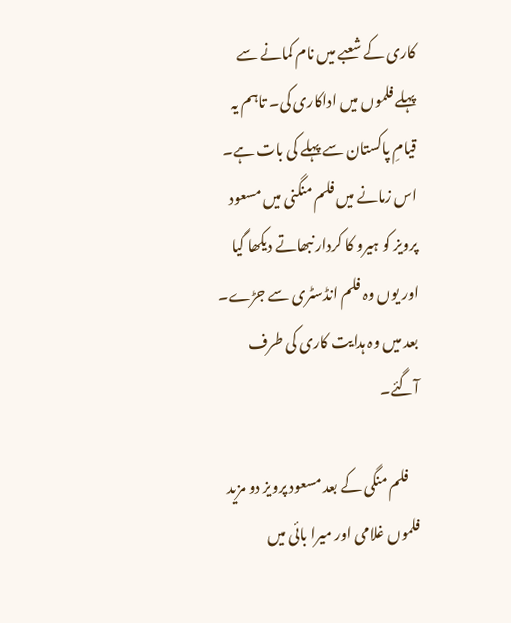کاری کے شعبے میں نام کمانے سے پہلے فلموں میں اداکاری کی۔ تاہم یہ قیامِ پاکستان سے پہلے کی بات ہے۔ اس زمانے میں فلم منگنی میں مسعود پرویز کو ہیرو کا کردار نبھاتے دیکھا گیا اور یوں وہ فلم انڈسٹری سے جڑے۔ بعد میں وہ ہدایت کاری کی طرف آگئے۔

    فلم منگی کے بعد مسعود پرویز دو مزید فلموں غلامی اور میرا بائی میں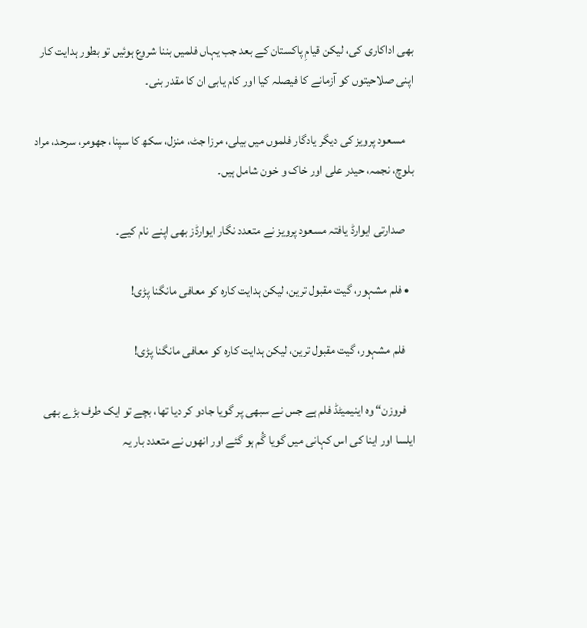بھی اداکاری کی، لیکن قیامِ پاکستان کے بعد جب یہاں فلمیں بننا شروع ہوئیں تو بطور ہدایت کار اپنی صلاحیتوں کو آزمانے کا فیصلہ کیا اور کام یابی ان کا مقدر بنی۔

    مسعود پرویز کی دیگر یادگار فلموں میں بیلی، مرزا جٹ، منزل، سکھ کا سپنا، جھومر، سرحد، مراد بلوچ، نجمہ، حیدر علی اور خاک و خون شامل ہیں۔

    صدارتی ایوارڈ یافتہ مسعود پرویز نے متعدد نگار ایوارڈز بھی اپنے نام کیے۔

  • فلم مشہور، گیت مقبول ترین، لیکن ہدایت کارہ کو معافی مانگنا پڑی!

    فلم مشہور، گیت مقبول ترین، لیکن ہدایت کارہ کو معافی مانگنا پڑی!

    فروزن“ وہ اینیمیٹڈ فلم ہے جس نے سبھی پر گویا جادو کر دیا تھا، بچے تو ایک طرف بڑے بھی ایلسا اور اینا کی اس کہانی میں‌ گویا گُم ہو گئے اور انھوں‌ نے متعدد بار یہ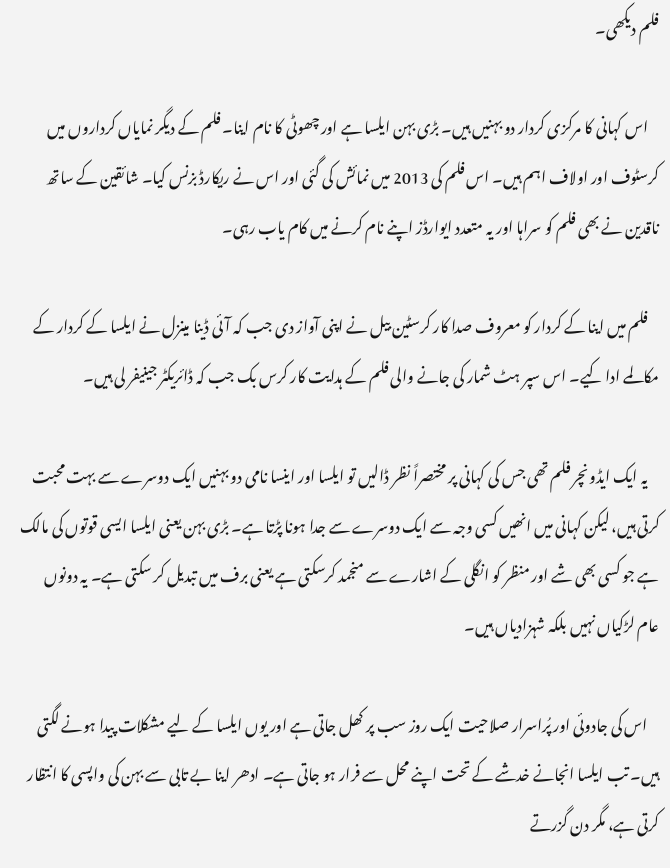فلم دیکھی۔

    اس کہانی کا مرکزی کردار دو بہنیں ہیں۔ بڑی بہن ایلسا ہے اور چھوٹی کا نام اینا۔ فلم کے دیگر نمایاں کرداروں میں کرسٹوف اور اولاف اہم ہیں۔ اس فلم کی 2013 میں نمائش کی گئی اور اس نے ریکارڈ بزنس کیا۔ شائقین کے ساتھ ناقدین نے بھی فلم کو سراہا اور یہ متعدد ایوارڈز اپنے نام کرنے میں کام یاب رہی۔

    فلم میں اینا کے کردار کو معروف صدا کار کرسٹین بیل نے اپنی آواز دی جب کہ آئی ڈینا مینزل نے ایلسا کے کردار کے مکالمے ادا کیے۔ اس سپر ہٹ شمار کی جانے والی فلم کے ہدایت کار کرس بک جب کہ ڈائریکٹر جینیفر لی ہیں۔

    یہ ایک ایڈونچر فلم تھی جس کی کہانی پر مختصراً نظر ڈالیں تو ایلسا اور اینسا نامی دو بہنیں ایک دوسرے سے بہت محبت کرتی ہیں، لیکن کہانی میں انھیں کسی وجہ سے ایک دوسرے سے جدا ہونا پڑتا ہے۔ بڑی بہن یعنی ایلسا ایسی قوتوں کی مالک ہے جو کسی بھی شے اور منظر کو انگلی کے اشارے سے منجمد کرسکتی ہے یعنی برف میں تبدیل کر سکتی ہے۔ یہ دونوں عام لڑکیاں نہیں بلکہ شہزادیاں ہیں۔

    اس کی جادوئی اور پُراسرار صلاحیت ایک روز سب پر کھل جاتی ہے اور یوں ایلسا کے لیے مشکلات پیدا ہونے لگتی ہیں۔ تب ایلسا انجانے خدشے کے تحت اپنے محل سے فرار ہو جاتی ہے۔ ادھر اینا بے تابی سے بہن کی واپسی کا انتظار کرتی ہے، مگر دن گزرتے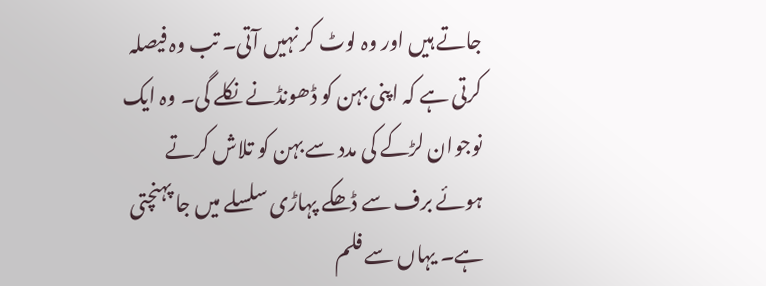جاتے ہیں اور وہ لوٹ کر نہیں آتی۔ تب وہ فیصلہ کرتی ہے کہ اپنی بہن کو ڈھونڈنے نکلے گی۔ وہ ایک نوجوان لڑکے کی مدد سے بہن کو تلاش کرتے ہوئے برف سے ڈھکے پہاڑی سلسلے میں جا پہنچتی ہے۔ یہاں سے فلم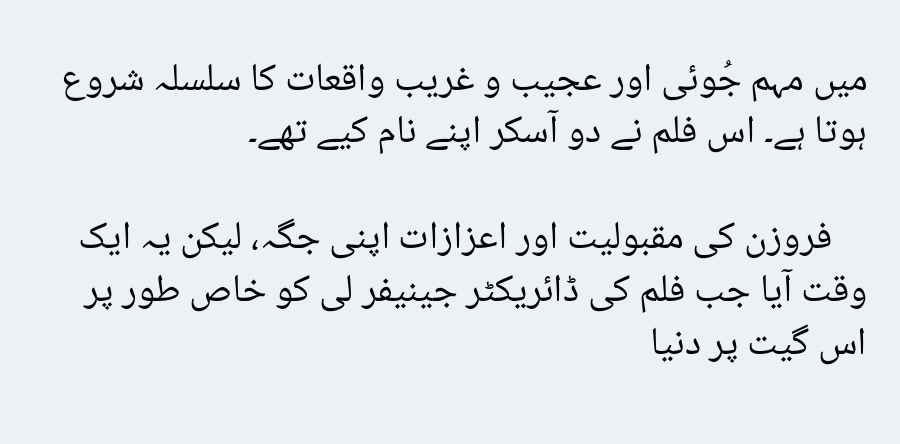میں مہم جُوئی اور عجیب و غریب واقعات کا سلسلہ شروع ہوتا ہے۔ اس فلم نے دو آسکر اپنے نام کیے تھے۔

    فروزن کی مقبولیت اور اعزازات اپنی جگہ، لیکن یہ ایک وقت آیا جب فلم کی ڈائریکٹر جینیفر لی کو خاص طور پر اس گیت پر دنیا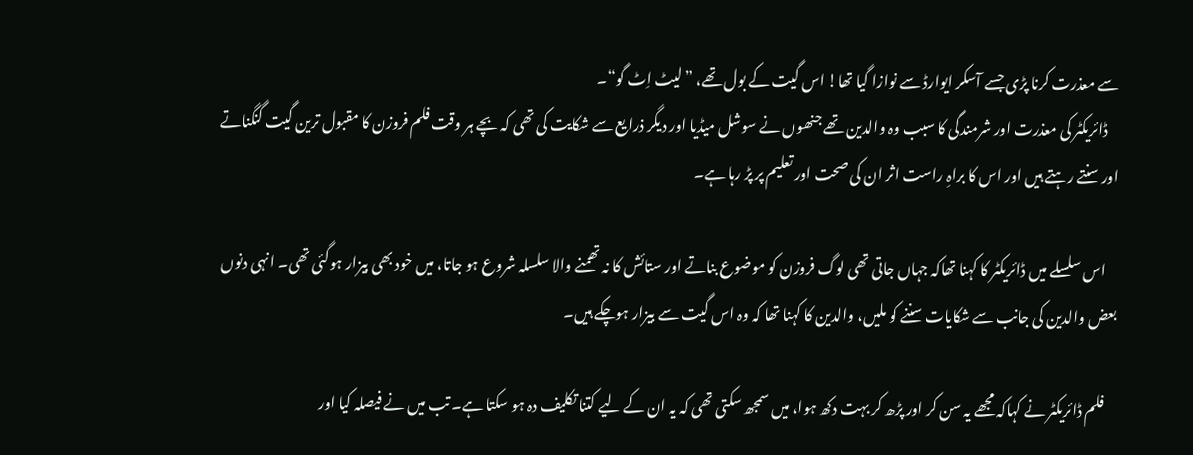سے معذرت کرنا پڑی جسے آسکر ایوارڈ سے نوازا گیا تھا! اس گیت کے بول تھے، ”لیٹ اِٹ گو“۔
    ڈائریکٹر کی معذرت اور شرمندگی کا سبب وہ والدین تھے جنھوں نے سوشل میڈیا اور دیگر ذرایع سے شکایت کی تھی کہ بچے ہر وقت فلم فروزن کا مقبول ترین گیت گنگناتے اور سنتے رہتے ہیں اور اس کا براہِ راست اثر ان کی صحت اور تعلیم پر پڑ رہا ہے۔

    اس سلسلے میں ڈائریکٹر کا کہنا تھاکہ جہاں جاتی تھی لوگ فروزن کو موضوع بناتے اور ستائش کا نہ تھمنے والا سلسلہ شروع ہو جاتا، میں خود بھی بیزار ہوگئی تھی۔ انہی دنوں بعض والدین کی جانب سے شکایات سننے کو ملیں، والدین کا کہنا تھا کہ وہ اس گیت سے بیزار ہوچکے ہیں۔

    فلم ڈائریکٹر نے کہاکہ مجھے یہ سن کر اور پڑھ کر بہت دکھ ہوا، میں سمجھ سکتی تھی کہ یہ ان کے لیے کتنا تکلیف دہ ہو سکتا ہے۔ تب میں نے فیصلہ کیا اور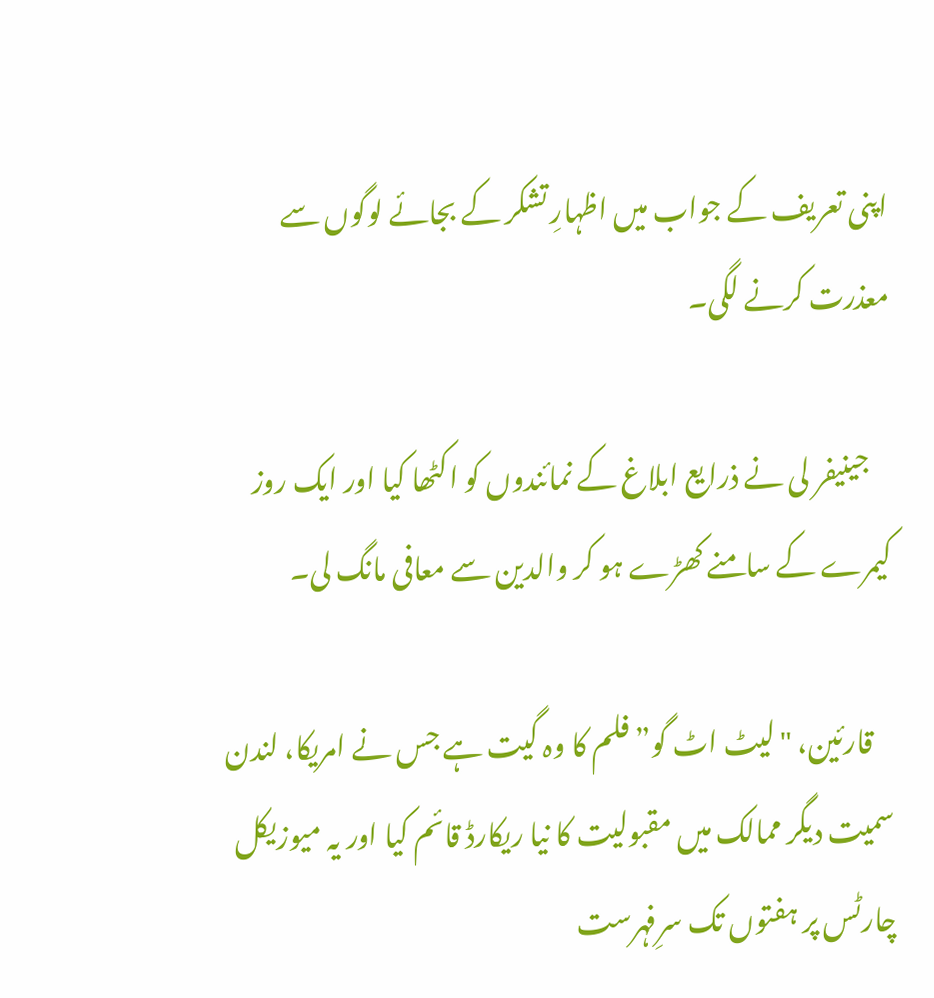اپنی تعریف کے جواب میں اظہارِ تشکر کے بجائے لوگوں سے معذرت کرنے لگی۔

    جینیفر لی نے ذرایع ابلاغ کے نمائندوں کو اکٹھا کیا اور ایک روز کیمرے کے سامنے کھڑے ہو کر والدین سے معافی مانگ لی۔

    قارئین، "لیٹ اٹ گو” فلم کا وہ گیت ہے جس نے امریکا، لندن سمیت دیگر ممالک میں مقبولیت کا نیا ریکارڈ قائم کیا اور یہ میوزیکل چارٹس پر ہفتوں تک سرِفہرست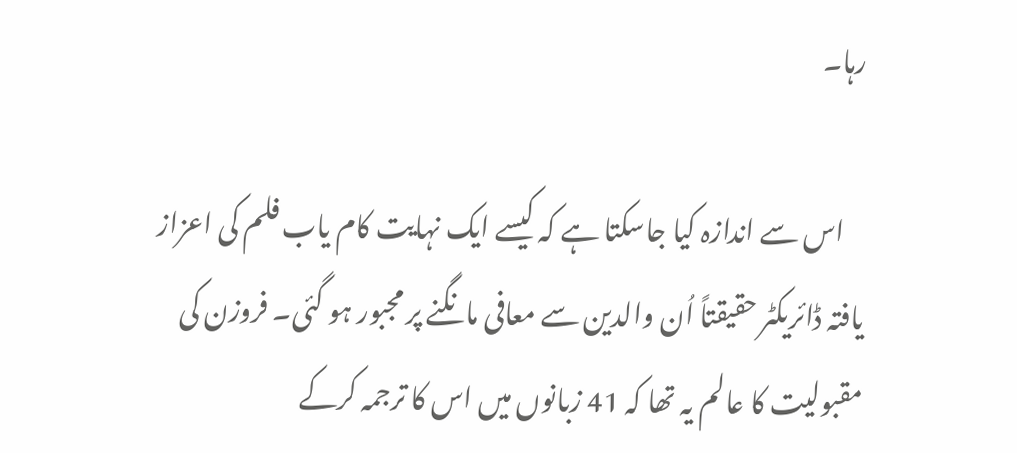رہا۔

    اس سے اندازہ کیا جاسکتا ہے کہ کیسے ایک نہایت کام یاب فلم کی اعزاز یافتہ ڈائریکٹر حقیقتاً اُن والدین سے معافی مانگنے پر مجبور ہو گئی۔ فروزن کی مقبولیت کا عالم یہ تھا کہ 41 زبانوں میں اس کا ترجمہ کرکے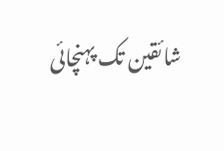شائقین تک پہنچائی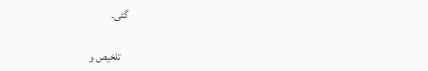گئی۔

    تلخیص و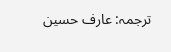ترجمہ: عارف حسین